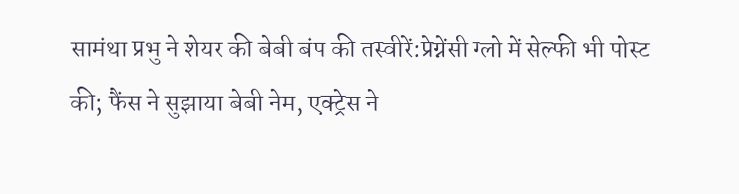सामंथा प्रभु ने शेयर की बेबी बंप की तस्वीरें:प्रेग्नेंसी ग्लो में सेल्फी भी पोस्ट की; फैंस ने सुझाया बेबी नेम, एक्ट्रेस ने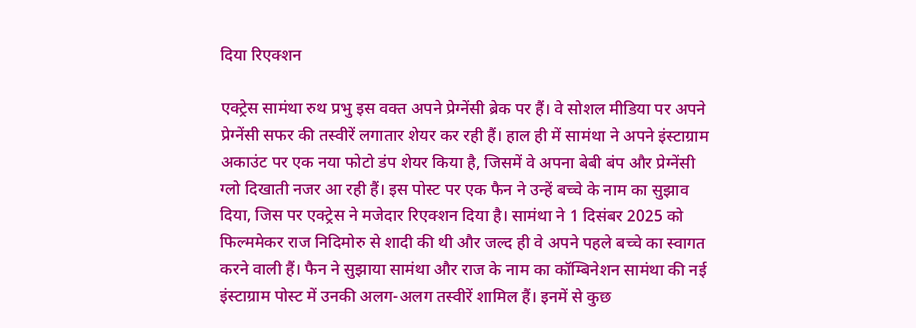दिया रिएक्शन

एक्ट्रेस सामंथा रुथ प्रभु इस वक्त अपने प्रेग्नेंसी ब्रेक पर हैं। वे सोशल मीडिया पर अपने प्रेग्नेंसी सफर की तस्वीरें लगातार शेयर कर रही हैं। हाल ही में सामंथा ने अपने इंस्टाग्राम अकाउंट पर एक नया फोटो डंप शेयर किया है, जिसमें वे अपना बेबी बंप और प्रेग्नेंसी ग्लो दिखाती नजर आ रही हैं। इस पोस्ट पर एक फैन ने उन्हें बच्चे के नाम का सुझाव दिया, जिस पर एक्ट्रेस ने मजेदार रिएक्शन दिया है। सामंथा ने 1 दिसंबर 2025 को फिल्ममेकर राज निदिमोरु से शादी की थी और जल्द ही वे अपने पहले बच्चे का स्वागत करने वाली हैं। फैन ने सुझाया सामंथा और राज के नाम का कॉम्बिनेशन सामंथा की नई इंस्टाग्राम पोस्ट में उनकी अलग-अलग तस्वीरें शामिल हैं। इनमें से कुछ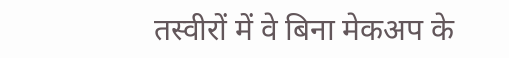तस्वीरों में वे बिना मेकअप के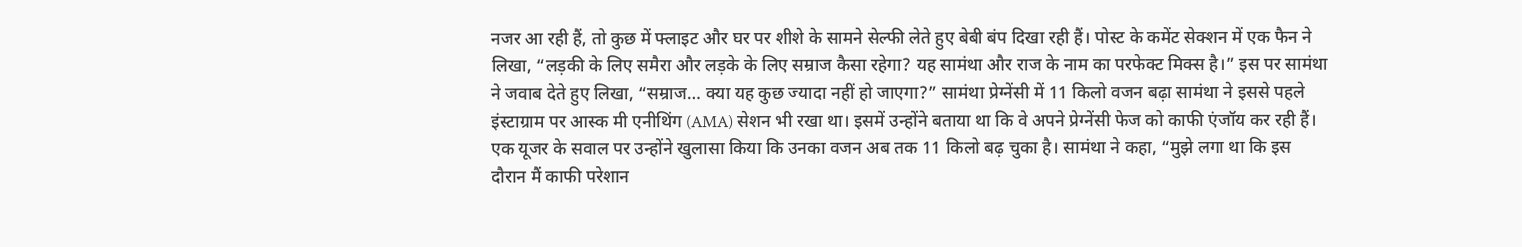नजर आ रही हैं, तो कुछ में फ्लाइट और घर पर शीशे के सामने सेल्फी लेते हुए बेबी बंप दिखा रही हैं। पोस्ट के कमेंट सेक्शन में एक फैन ने लिखा, “लड़की के लिए समैरा और लड़के के लिए सम्राज कैसा रहेगा? यह सामंथा और राज के नाम का परफेक्ट मिक्स है।” इस पर सामंथा ने जवाब देते हुए लिखा, “सम्राज… क्या यह कुछ ज्यादा नहीं हो जाएगा?” सामंथा प्रेग्नेंसी में 11 किलो वजन बढ़ा सामंथा ने इससे पहले इंस्टाग्राम पर आस्क मी एनीथिंग (AMA) सेशन भी रखा था। इसमें उन्होंने बताया था कि वे अपने प्रेग्नेंसी फेज को काफी एंजॉय कर रही हैं। एक यूजर के सवाल पर उन्होंने खुलासा किया कि उनका वजन अब तक 11 किलो बढ़ चुका है। सामंथा ने कहा, “मुझे लगा था कि इस दौरान मैं काफी परेशान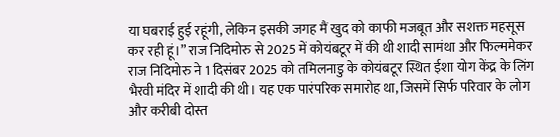या घबराई हुई रहूंगी, लेकिन इसकी जगह मैं खुद को काफी मजबूत और सशक्त महसूस कर रही हूं।” राज निदिमोरु से 2025 में कोयंबटूर में की थी शादी सामंथा और फिल्ममेकर राज निदिमोरु ने 1 दिसंबर 2025 को तमिलनाडु के कोयंबटूर स्थित ईशा योग केंद्र के लिंग भैरवी मंदिर में शादी की थी। यह एक पारंपरिक समारोह था, जिसमें सिर्फ परिवार के लोग और करीबी दोस्त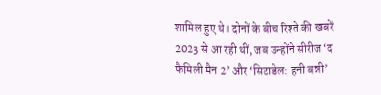शामिल हुए थे। दोनों के बीच रिश्ते की खबरें 2023 से आ रही थीं, जब उन्होंने सीरीज ‘द फैमिली मैन 2’ और ‘सिटाडेल: हनी बन्नी’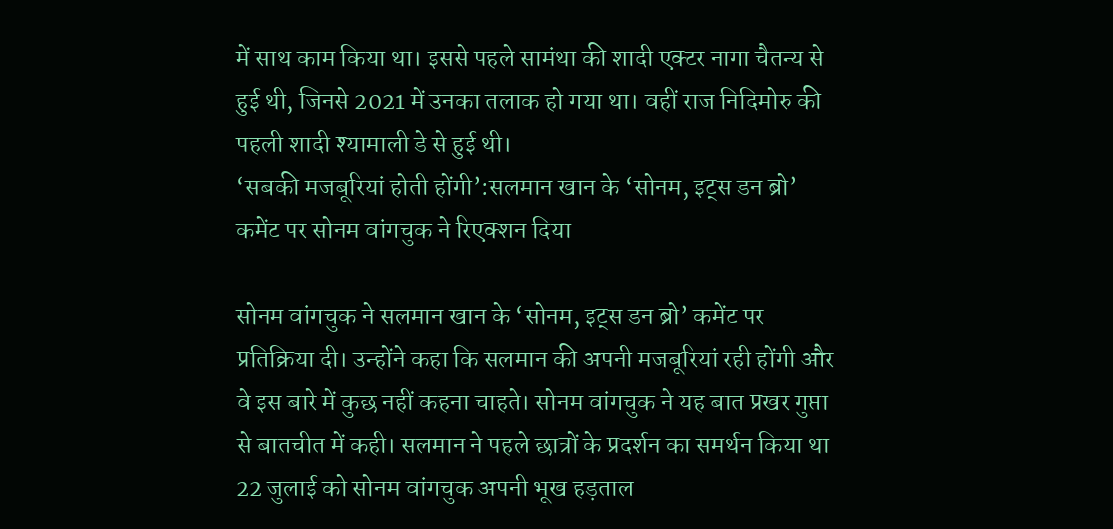में साथ काम किया था। इससे पहले सामंथा की शादी एक्टर नागा चैतन्य से हुई थी, जिनसे 2021 में उनका तलाक हो गया था। वहीं राज निदिमोरु की पहली शादी श्यामाली डे से हुई थी।
‘सबकी मजबूरियां होती होंगी’:सलमान खान के ‘सोनम, इट्स डन ब्रो’ कमेंट पर सोनम वांगचुक ने रिएक्शन दिया

सोनम वांगचुक ने सलमान खान के ‘सोनम, इट्स डन ब्रो’ कमेंट पर प्रतिक्रिया दी। उन्होंने कहा कि सलमान की अपनी मजबूरियां रही होंगी और वे इस बारे में कुछ नहीं कहना चाहते। सोनम वांगचुक ने यह बात प्रखर गुप्ता से बातचीत में कही। सलमान ने पहले छात्रों के प्रदर्शन का समर्थन किया था 22 जुलाई को सोनम वांगचुक अपनी भूख हड़ताल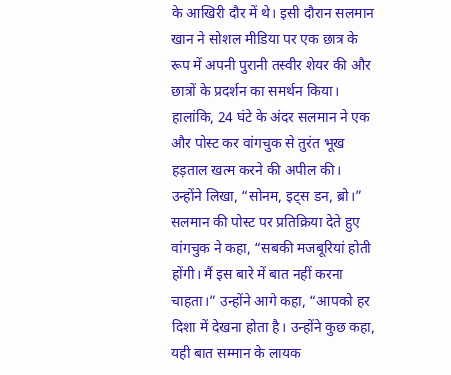के आखिरी दौर में थे। इसी दौरान सलमान खान ने सोशल मीडिया पर एक छात्र के रूप में अपनी पुरानी तस्वीर शेयर की और छात्रों के प्रदर्शन का समर्थन किया। हालांकि, 24 घंटे के अंदर सलमान ने एक और पोस्ट कर वांगचुक से तुरंत भूख हड़ताल खत्म करने की अपील की। उन्होंने लिखा, “सोनम, इट्स डन, ब्रो।” सलमान की पोस्ट पर प्रतिक्रिया देते हुए वांगचुक ने कहा, “सबकी मजबूरियां होती होंगी। मैं इस बारे में बात नहीं करना चाहता।” उन्होंने आगे कहा, “आपको हर दिशा में देखना होता है। उन्होंने कुछ कहा, यही बात सम्मान के लायक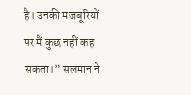है। उनकी मजबूरियों पर मैं कुछ नहीं कह सकता।” सलमान ने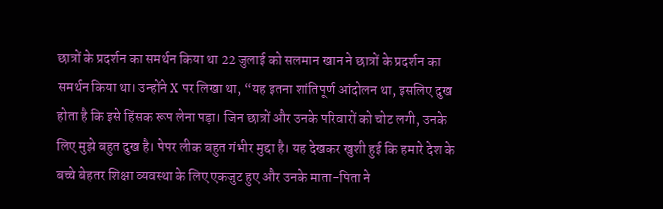छात्रों के प्रदर्शन का समर्थन किया था 22 जुलाई को सलमान खान ने छात्रों के प्रदर्शन का समर्थन किया था। उन्होंने X पर लिखा था, “यह इतना शांतिपूर्ण आंदोलन था, इसलिए दुख होता है कि इसे हिंसक रूप लेना पड़ा। जिन छात्रों और उनके परिवारों को चोट लगी, उनके लिए मुझे बहुत दुख है। पेपर लीक बहुत गंभीर मुद्दा है। यह देखकर खुशी हुई कि हमारे देश के बच्चे बेहतर शिक्षा व्यवस्था के लिए एकजुट हुए और उनके माता-पिता ने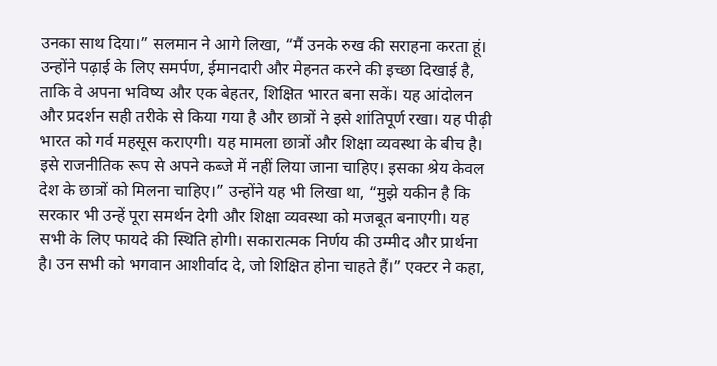उनका साथ दिया।” सलमान ने आगे लिखा, “मैं उनके रुख की सराहना करता हूं। उन्होंने पढ़ाई के लिए समर्पण, ईमानदारी और मेहनत करने की इच्छा दिखाई है, ताकि वे अपना भविष्य और एक बेहतर, शिक्षित भारत बना सकें। यह आंदोलन और प्रदर्शन सही तरीके से किया गया है और छात्रों ने इसे शांतिपूर्ण रखा। यह पीढ़ी भारत को गर्व महसूस कराएगी। यह मामला छात्रों और शिक्षा व्यवस्था के बीच है। इसे राजनीतिक रूप से अपने कब्जे में नहीं लिया जाना चाहिए। इसका श्रेय केवल देश के छात्रों को मिलना चाहिए।” उन्होंने यह भी लिखा था, “मुझे यकीन है कि सरकार भी उन्हें पूरा समर्थन देगी और शिक्षा व्यवस्था को मजबूत बनाएगी। यह सभी के लिए फायदे की स्थिति होगी। सकारात्मक निर्णय की उम्मीद और प्रार्थना है। उन सभी को भगवान आशीर्वाद दे, जो शिक्षित होना चाहते हैं।” एक्टर ने कहा,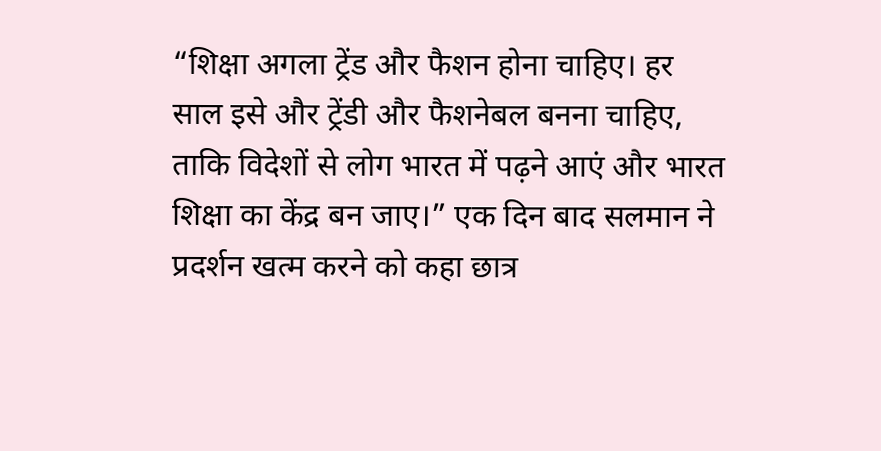“शिक्षा अगला ट्रेंड और फैशन होना चाहिए। हर साल इसे और ट्रेंडी और फैशनेबल बनना चाहिए, ताकि विदेशों से लोग भारत में पढ़ने आएं और भारत शिक्षा का केंद्र बन जाए।” एक दिन बाद सलमान ने प्रदर्शन खत्म करने को कहा छात्र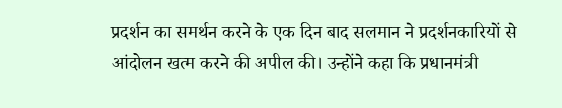प्रदर्शन का समर्थन करने के एक दिन बाद सलमान ने प्रदर्शनकारियों से आंदोलन खत्म करने की अपील की। उन्होंने कहा कि प्रधानमंत्री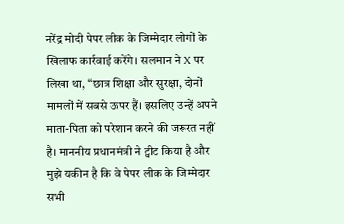नरेंद्र मोदी पेपर लीक के जिम्मेदार लोगों के खिलाफ कार्रवाई करेंगे। सलमान ने X पर लिखा था, “छात्र शिक्षा और सुरक्षा, दोनों मामलों में सबसे ऊपर हैं। इसलिए उन्हें अपने माता-पिता को परेशान करने की जरूरत नहीं है। माननीय प्रधानमंत्री ने ट्वीट किया है और मुझे यकीन है कि वे पेपर लीक के जिम्मेदार सभी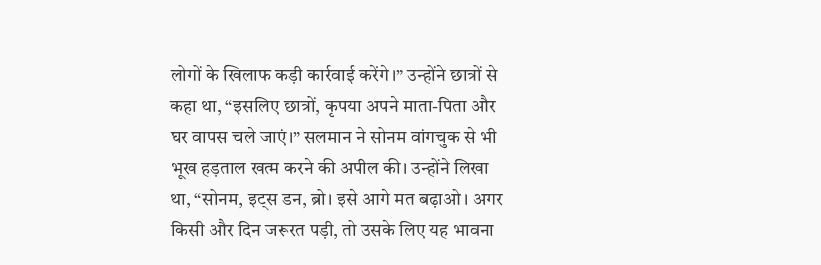लोगों के खिलाफ कड़ी कार्रवाई करेंगे।” उन्होंने छात्रों से कहा था, “इसलिए छात्रों, कृपया अपने माता-पिता और घर वापस चले जाएं।” सलमान ने सोनम वांगचुक से भी भूख हड़ताल खत्म करने की अपील की। उन्होंने लिखा था, “सोनम, इट्स डन, ब्रो। इसे आगे मत बढ़ाओ। अगर किसी और दिन जरूरत पड़ी, तो उसके लिए यह भावना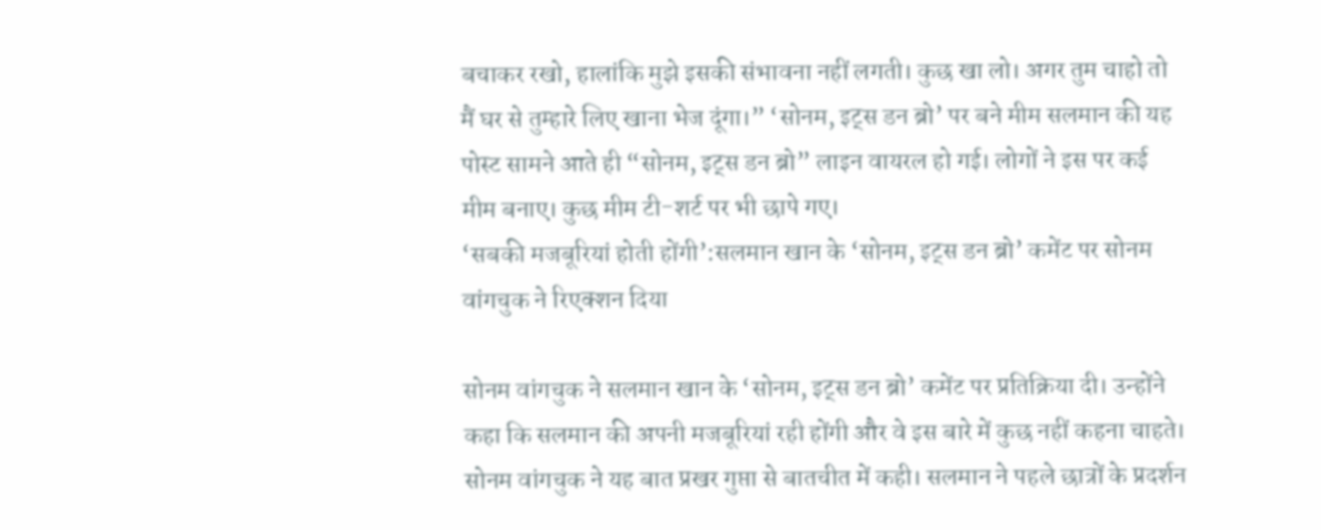बचाकर रखो, हालांकि मुझे इसकी संभावना नहीं लगती। कुछ खा लो। अगर तुम चाहो तो मैं घर से तुम्हारे लिए खाना भेज दूंगा।” ‘सोनम, इट्स डन ब्रो’ पर बने मीम सलमान की यह पोस्ट सामने आते ही “सोनम, इट्स डन ब्रो” लाइन वायरल हो गई। लोगों ने इस पर कई मीम बनाए। कुछ मीम टी-शर्ट पर भी छापे गए।
‘सबकी मजबूरियां होती होंगी’:सलमान खान के ‘सोनम, इट्स डन ब्रो’ कमेंट पर सोनम वांगचुक ने रिएक्शन दिया

सोनम वांगचुक ने सलमान खान के ‘सोनम, इट्स डन ब्रो’ कमेंट पर प्रतिक्रिया दी। उन्होंने कहा कि सलमान की अपनी मजबूरियां रही होंगी और वे इस बारे में कुछ नहीं कहना चाहते। सोनम वांगचुक ने यह बात प्रखर गुप्ता से बातचीत में कही। सलमान ने पहले छात्रों के प्रदर्शन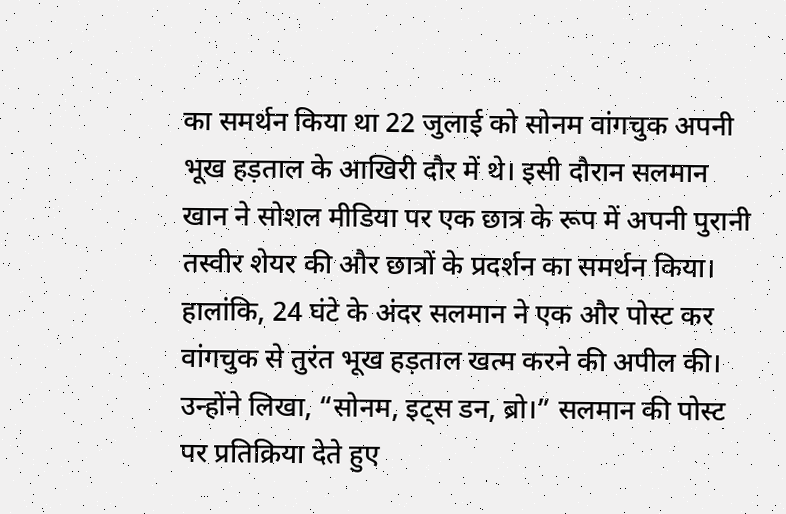का समर्थन किया था 22 जुलाई को सोनम वांगचुक अपनी भूख हड़ताल के आखिरी दौर में थे। इसी दौरान सलमान खान ने सोशल मीडिया पर एक छात्र के रूप में अपनी पुरानी तस्वीर शेयर की और छात्रों के प्रदर्शन का समर्थन किया। हालांकि, 24 घंटे के अंदर सलमान ने एक और पोस्ट कर वांगचुक से तुरंत भूख हड़ताल खत्म करने की अपील की। उन्होंने लिखा, “सोनम, इट्स डन, ब्रो।” सलमान की पोस्ट पर प्रतिक्रिया देते हुए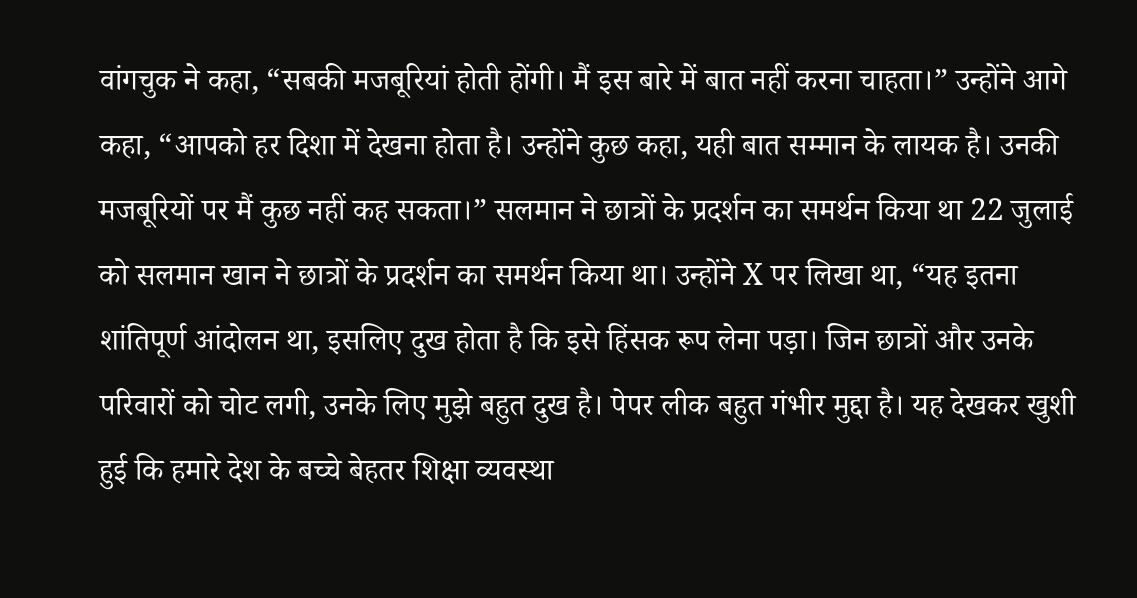वांगचुक ने कहा, “सबकी मजबूरियां होती होंगी। मैं इस बारे में बात नहीं करना चाहता।” उन्होंने आगे कहा, “आपको हर दिशा में देखना होता है। उन्होंने कुछ कहा, यही बात सम्मान के लायक है। उनकी मजबूरियों पर मैं कुछ नहीं कह सकता।” सलमान ने छात्रों के प्रदर्शन का समर्थन किया था 22 जुलाई को सलमान खान ने छात्रों के प्रदर्शन का समर्थन किया था। उन्होंने X पर लिखा था, “यह इतना शांतिपूर्ण आंदोलन था, इसलिए दुख होता है कि इसे हिंसक रूप लेना पड़ा। जिन छात्रों और उनके परिवारों को चोट लगी, उनके लिए मुझे बहुत दुख है। पेपर लीक बहुत गंभीर मुद्दा है। यह देखकर खुशी हुई कि हमारे देश के बच्चे बेहतर शिक्षा व्यवस्था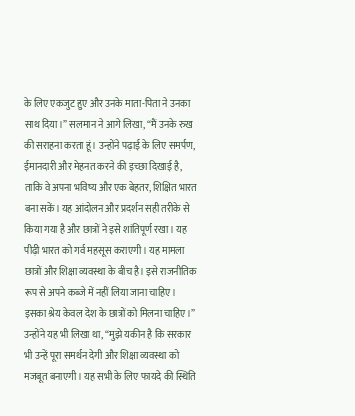के लिए एकजुट हुए और उनके माता-पिता ने उनका साथ दिया।” सलमान ने आगे लिखा, “मैं उनके रुख की सराहना करता हूं। उन्होंने पढ़ाई के लिए समर्पण, ईमानदारी और मेहनत करने की इच्छा दिखाई है, ताकि वे अपना भविष्य और एक बेहतर, शिक्षित भारत बना सकें। यह आंदोलन और प्रदर्शन सही तरीके से किया गया है और छात्रों ने इसे शांतिपूर्ण रखा। यह पीढ़ी भारत को गर्व महसूस कराएगी। यह मामला छात्रों और शिक्षा व्यवस्था के बीच है। इसे राजनीतिक रूप से अपने कब्जे में नहीं लिया जाना चाहिए। इसका श्रेय केवल देश के छात्रों को मिलना चाहिए।” उन्होंने यह भी लिखा था, “मुझे यकीन है कि सरकार भी उन्हें पूरा समर्थन देगी और शिक्षा व्यवस्था को मजबूत बनाएगी। यह सभी के लिए फायदे की स्थिति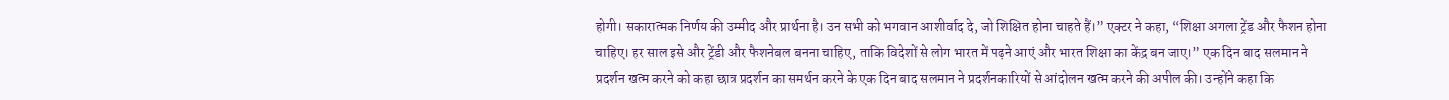होगी। सकारात्मक निर्णय की उम्मीद और प्रार्थना है। उन सभी को भगवान आशीर्वाद दे, जो शिक्षित होना चाहते हैं।” एक्टर ने कहा, “शिक्षा अगला ट्रेंड और फैशन होना चाहिए। हर साल इसे और ट्रेंडी और फैशनेबल बनना चाहिए, ताकि विदेशों से लोग भारत में पढ़ने आएं और भारत शिक्षा का केंद्र बन जाए।” एक दिन बाद सलमान ने प्रदर्शन खत्म करने को कहा छात्र प्रदर्शन का समर्थन करने के एक दिन बाद सलमान ने प्रदर्शनकारियों से आंदोलन खत्म करने की अपील की। उन्होंने कहा कि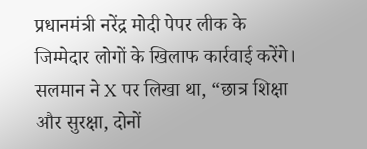प्रधानमंत्री नरेंद्र मोदी पेपर लीक के जिम्मेदार लोगों के खिलाफ कार्रवाई करेंगे। सलमान ने X पर लिखा था, “छात्र शिक्षा और सुरक्षा, दोनों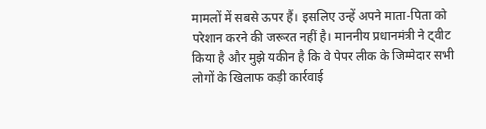मामलों में सबसे ऊपर हैं। इसलिए उन्हें अपने माता-पिता को परेशान करने की जरूरत नहीं है। माननीय प्रधानमंत्री ने ट्वीट किया है और मुझे यकीन है कि वे पेपर लीक के जिम्मेदार सभी लोगों के खिलाफ कड़ी कार्रवाई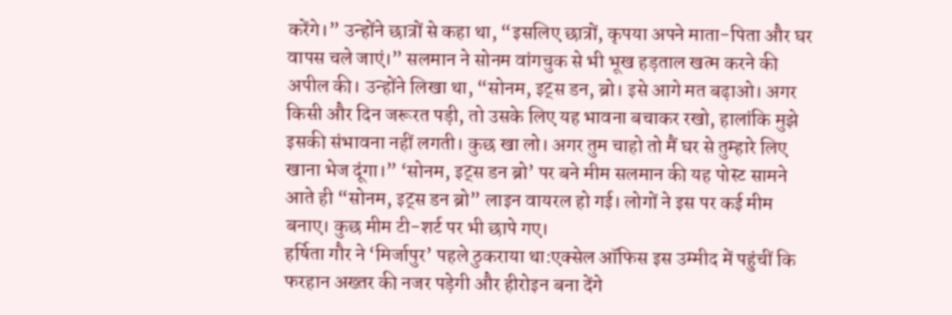करेंगे।” उन्होंने छात्रों से कहा था, “इसलिए छात्रों, कृपया अपने माता-पिता और घर वापस चले जाएं।” सलमान ने सोनम वांगचुक से भी भूख हड़ताल खत्म करने की अपील की। उन्होंने लिखा था, “सोनम, इट्स डन, ब्रो। इसे आगे मत बढ़ाओ। अगर किसी और दिन जरूरत पड़ी, तो उसके लिए यह भावना बचाकर रखो, हालांकि मुझे इसकी संभावना नहीं लगती। कुछ खा लो। अगर तुम चाहो तो मैं घर से तुम्हारे लिए खाना भेज दूंगा।” ‘सोनम, इट्स डन ब्रो’ पर बने मीम सलमान की यह पोस्ट सामने आते ही “सोनम, इट्स डन ब्रो” लाइन वायरल हो गई। लोगों ने इस पर कई मीम बनाए। कुछ मीम टी-शर्ट पर भी छापे गए।
हर्षिता गौर ने ‘मिर्जापुर’ पहले ठुकराया था:एक्सेल ऑफिस इस उम्मीद में पहुंचीं कि फरहान अख्तर की नजर पड़ेगी और हीरोइन बना देंगे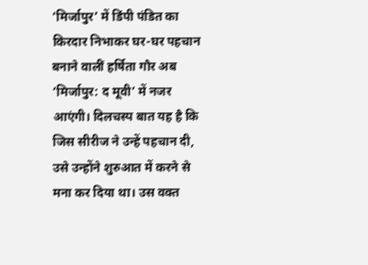‘मिर्जापुर’ में डिंपी पंडित का किरदार निभाकर घर-घर पहचान बनाने वालीं हर्षिता गौर अब ‘मिर्जापुर: द मूवी’ में नजर आएंगी। दिलचस्प बात यह है कि जिस सीरीज ने उन्हें पहचान दी, उसे उन्होंने शुरुआत में करने से मना कर दिया था। उस वक्त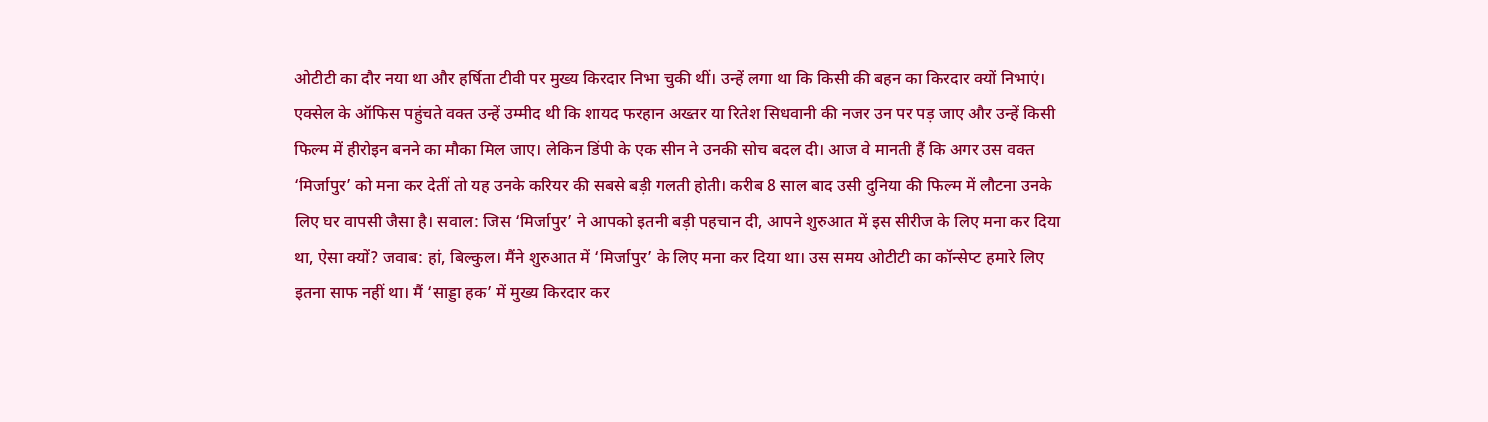ओटीटी का दौर नया था और हर्षिता टीवी पर मुख्य किरदार निभा चुकी थीं। उन्हें लगा था कि किसी की बहन का किरदार क्यों निभाएं। एक्सेल के ऑफिस पहुंचते वक्त उन्हें उम्मीद थी कि शायद फरहान अख्तर या रितेश सिधवानी की नजर उन पर पड़ जाए और उन्हें किसी फिल्म में हीरोइन बनने का मौका मिल जाए। लेकिन डिंपी के एक सीन ने उनकी सोच बदल दी। आज वे मानती हैं कि अगर उस वक्त ‘मिर्जापुर’ को मना कर देतीं तो यह उनके करियर की सबसे बड़ी गलती होती। करीब 8 साल बाद उसी दुनिया की फिल्म में लौटना उनके लिए घर वापसी जैसा है। सवाल: जिस ‘मिर्जापुर’ ने आपको इतनी बड़ी पहचान दी, आपने शुरुआत में इस सीरीज के लिए मना कर दिया था, ऐसा क्यों? जवाब: हां, बिल्कुल। मैंने शुरुआत में ‘मिर्जापुर’ के लिए मना कर दिया था। उस समय ओटीटी का कॉन्सेप्ट हमारे लिए इतना साफ नहीं था। मैं ‘साड्डा हक’ में मुख्य किरदार कर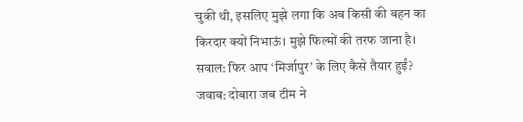चुकी थी, इसलिए मुझे लगा कि अब किसी की बहन का किरदार क्यों निभाऊं। मुझे फिल्मों की तरफ जाना है। सवाल: फिर आप ‘मिर्जापुर’ के लिए कैसे तैयार हुईं? जवाब: दोबारा जब टीम ने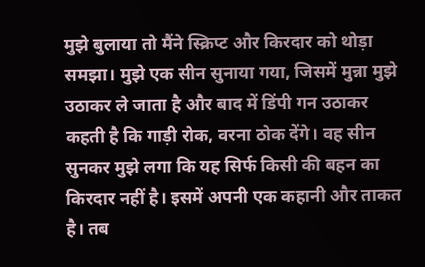मुझे बुलाया तो मैंने स्क्रिप्ट और किरदार को थोड़ा समझा। मुझे एक सीन सुनाया गया, जिसमें मुन्ना मुझे उठाकर ले जाता है और बाद में डिंपी गन उठाकर कहती है कि गाड़ी रोक, वरना ठोक देंगे। वह सीन सुनकर मुझे लगा कि यह सिर्फ किसी की बहन का किरदार नहीं है। इसमें अपनी एक कहानी और ताकत है। तब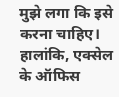मुझे लगा कि इसे करना चाहिए। हालांकि, एक्सेल के ऑफिस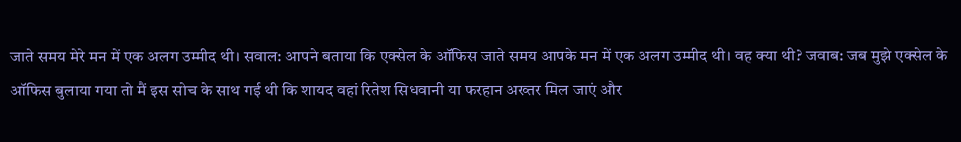जाते समय मेरे मन में एक अलग उम्मीद थी। सवाल: आपने बताया कि एक्सेल के ऑफिस जाते समय आपके मन में एक अलग उम्मीद थी। वह क्या थी? जवाब: जब मुझे एक्सेल के ऑफिस बुलाया गया तो मैं इस सोच के साथ गई थी कि शायद वहां रितेश सिधवानी या फरहान अख्तर मिल जाएं और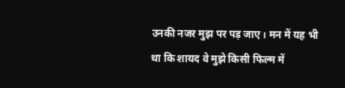उनकी नजर मुझ पर पड़ जाए। मन में यह भी था कि शायद वे मुझे किसी फिल्म में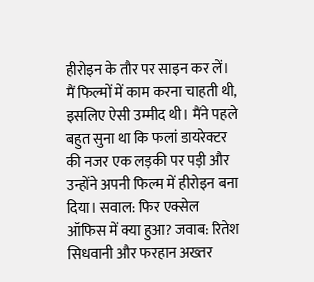हीरोइन के तौर पर साइन कर लें। मैं फिल्मों में काम करना चाहती थी, इसलिए ऐसी उम्मीद थी। मैंने पहले बहुत सुना था कि फलां डायरेक्टर की नजर एक लड़की पर पड़ी और उन्होंने अपनी फिल्म में हीरोइन बना दिया। सवाल: फिर एक्सेल ऑफिस में क्या हुआ? जवाब: रितेश सिधवानी और फरहान अख्तर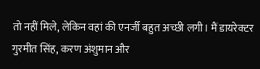तो नहीं मिले, लेकिन वहां की एनर्जी बहुत अच्छी लगी। मैं डायरेक्टर गुरमीत सिंह, करण अंशुमान और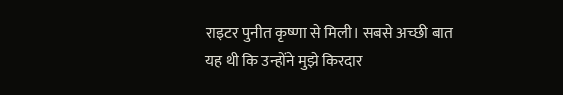राइटर पुनीत कृष्णा से मिली। सबसे अच्छी बात यह थी कि उन्होंने मुझे किरदार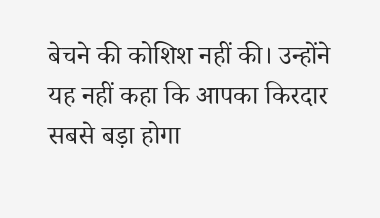बेचने की कोशिश नहीं की। उन्होंने यह नहीं कहा कि आपका किरदार सबसे बड़ा होगा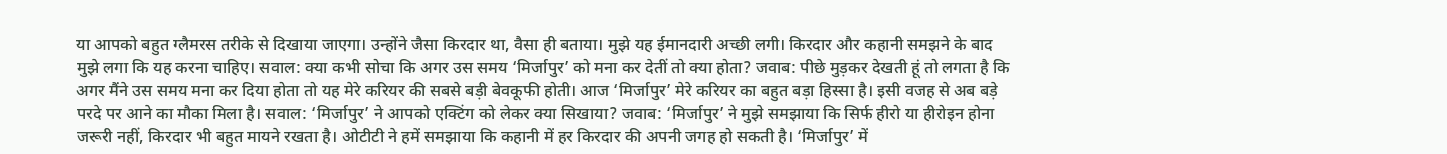या आपको बहुत ग्लैमरस तरीके से दिखाया जाएगा। उन्होंने जैसा किरदार था, वैसा ही बताया। मुझे यह ईमानदारी अच्छी लगी। किरदार और कहानी समझने के बाद मुझे लगा कि यह करना चाहिए। सवाल: क्या कभी सोचा कि अगर उस समय ‘मिर्जापुर’ को मना कर देतीं तो क्या होता? जवाब: पीछे मुड़कर देखती हूं तो लगता है कि अगर मैंने उस समय मना कर दिया होता तो यह मेरे करियर की सबसे बड़ी बेवकूफी होती। आज ‘मिर्जापुर’ मेरे करियर का बहुत बड़ा हिस्सा है। इसी वजह से अब बड़े परदे पर आने का मौका मिला है। सवाल: ‘मिर्जापुर’ ने आपको एक्टिंग को लेकर क्या सिखाया? जवाब: ‘मिर्जापुर’ ने मुझे समझाया कि सिर्फ हीरो या हीरोइन होना जरूरी नहीं, किरदार भी बहुत मायने रखता है। ओटीटी ने हमें समझाया कि कहानी में हर किरदार की अपनी जगह हो सकती है। ‘मिर्जापुर’ में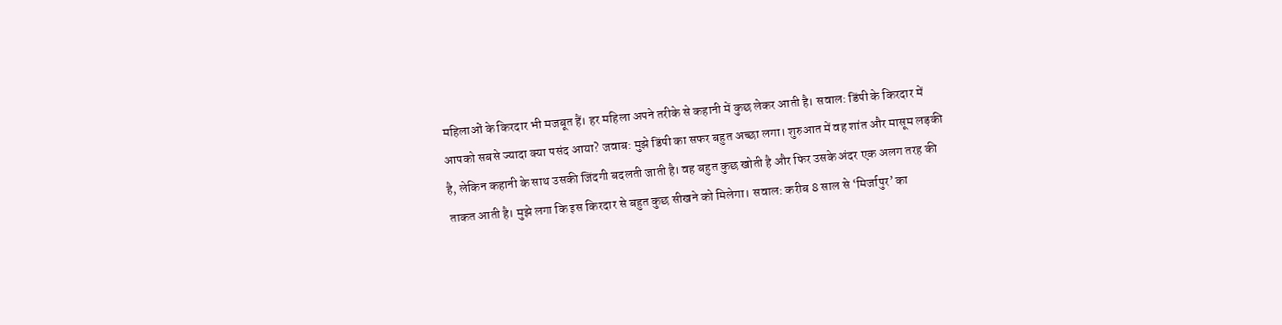महिलाओं के किरदार भी मजबूत हैं। हर महिला अपने तरीके से कहानी में कुछ लेकर आती है। सवाल: डिंपी के किरदार में आपको सबसे ज्यादा क्या पसंद आया? जवाब: मुझे डिंपी का सफर बहुत अच्छा लगा। शुरुआत में वह शांत और मासूम लड़की है, लेकिन कहानी के साथ उसकी जिंदगी बदलती जाती है। वह बहुत कुछ खोती है और फिर उसके अंदर एक अलग तरह की ताकत आती है। मुझे लगा कि इस किरदार से बहुत कुछ सीखने को मिलेगा। सवाल: करीब 8 साल से ‘मिर्जापुर’ का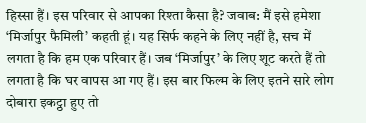हिस्सा हैं। इस परिवार से आपका रिश्ता कैसा है? जवाब: मैं इसे हमेशा ‘मिर्जापुर फैमिली’ कहती हूं। यह सिर्फ कहने के लिए नहीं है, सच में लगता है कि हम एक परिवार हैं। जब ‘मिर्जापुर’ के लिए शूट करते हैं तो लगता है कि घर वापस आ गए हैं। इस बार फिल्म के लिए इतने सारे लोग दोबारा इकट्ठा हुए तो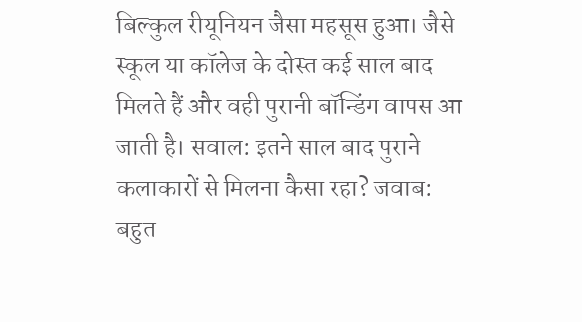बिल्कुल रीयूनियन जैसा महसूस हुआ। जैसे स्कूल या कॉलेज के दोस्त कई साल बाद मिलते हैं और वही पुरानी बॉन्डिंग वापस आ जाती है। सवाल: इतने साल बाद पुराने कलाकारों से मिलना कैसा रहा? जवाब: बहुत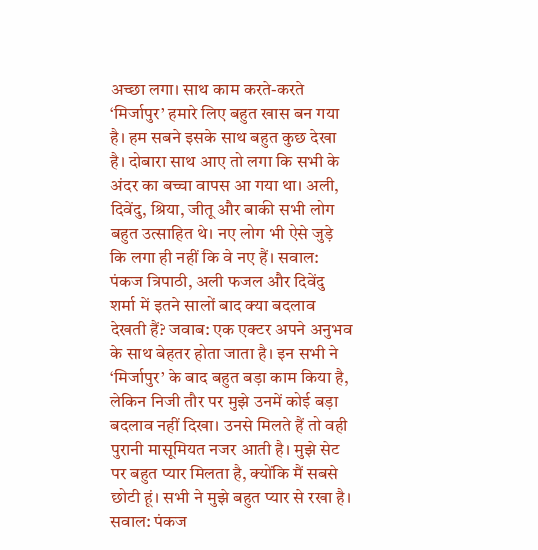अच्छा लगा। साथ काम करते-करते ‘मिर्जापुर’ हमारे लिए बहुत खास बन गया है। हम सबने इसके साथ बहुत कुछ देखा है। दोबारा साथ आए तो लगा कि सभी के अंदर का बच्चा वापस आ गया था। अली, दिवेंदु, श्रिया, जीतू और बाकी सभी लोग बहुत उत्साहित थे। नए लोग भी ऐसे जुड़े कि लगा ही नहीं कि वे नए हैं। सवाल: पंकज त्रिपाठी, अली फजल और दिवेंदु शर्मा में इतने सालों बाद क्या बदलाव देखती हैं? जवाब: एक एक्टर अपने अनुभव के साथ बेहतर होता जाता है। इन सभी ने ‘मिर्जापुर’ के बाद बहुत बड़ा काम किया है, लेकिन निजी तौर पर मुझे उनमें कोई बड़ा बदलाव नहीं दिखा। उनसे मिलते हैं तो वही पुरानी मासूमियत नजर आती है। मुझे सेट पर बहुत प्यार मिलता है, क्योंकि मैं सबसे छोटी हूं। सभी ने मुझे बहुत प्यार से रखा है। सवाल: पंकज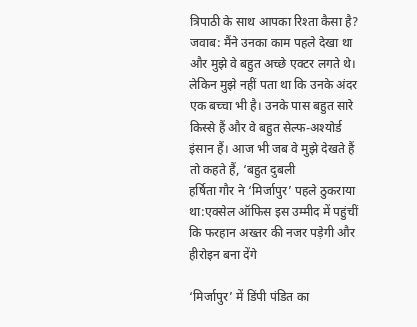त्रिपाठी के साथ आपका रिश्ता कैसा है? जवाब: मैंने उनका काम पहले देखा था और मुझे वे बहुत अच्छे एक्टर लगते थे। लेकिन मुझे नहीं पता था कि उनके अंदर एक बच्चा भी है। उनके पास बहुत सारे किस्से हैं और वे बहुत सेल्फ-अश्योर्ड इंसान हैं। आज भी जब वे मुझे देखते हैं तो कहते हैं, ‘बहुत दुबली
हर्षिता गौर ने ‘मिर्जापुर’ पहले ठुकराया था:एक्सेल ऑफिस इस उम्मीद में पहुंचीं कि फरहान अख्तर की नजर पड़ेगी और हीरोइन बना देंगे

‘मिर्जापुर’ में डिंपी पंडित का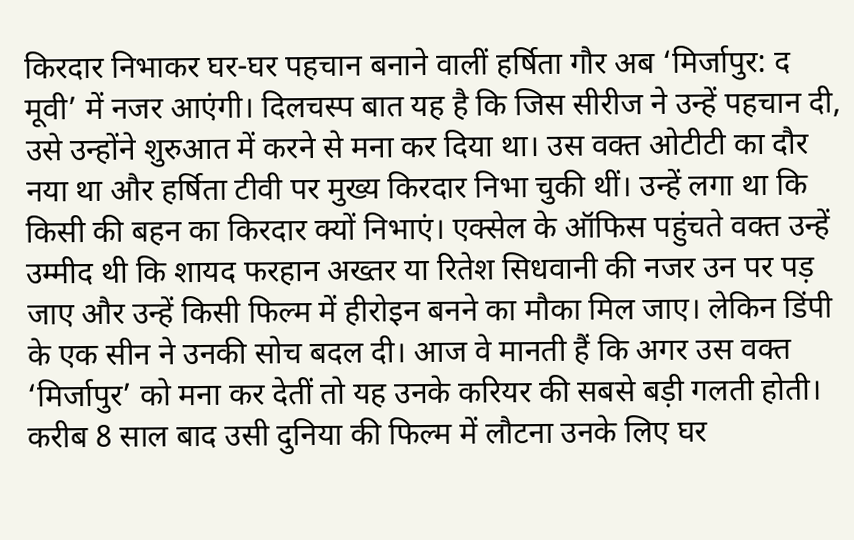किरदार निभाकर घर-घर पहचान बनाने वालीं हर्षिता गौर अब ‘मिर्जापुर: द मूवी’ में नजर आएंगी। दिलचस्प बात यह है कि जिस सीरीज ने उन्हें पहचान दी, उसे उन्होंने शुरुआत में करने से मना कर दिया था। उस वक्त ओटीटी का दौर नया था और हर्षिता टीवी पर मुख्य किरदार निभा चुकी थीं। उन्हें लगा था कि किसी की बहन का किरदार क्यों निभाएं। एक्सेल के ऑफिस पहुंचते वक्त उन्हें उम्मीद थी कि शायद फरहान अख्तर या रितेश सिधवानी की नजर उन पर पड़ जाए और उन्हें किसी फिल्म में हीरोइन बनने का मौका मिल जाए। लेकिन डिंपी के एक सीन ने उनकी सोच बदल दी। आज वे मानती हैं कि अगर उस वक्त ‘मिर्जापुर’ को मना कर देतीं तो यह उनके करियर की सबसे बड़ी गलती होती। करीब 8 साल बाद उसी दुनिया की फिल्म में लौटना उनके लिए घर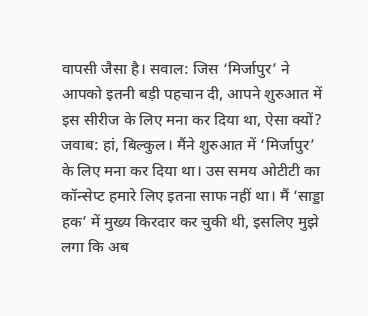वापसी जैसा है। सवाल: जिस ‘मिर्जापुर’ ने आपको इतनी बड़ी पहचान दी, आपने शुरुआत में इस सीरीज के लिए मना कर दिया था, ऐसा क्यों? जवाब: हां, बिल्कुल। मैंने शुरुआत में ‘मिर्जापुर’ के लिए मना कर दिया था। उस समय ओटीटी का कॉन्सेप्ट हमारे लिए इतना साफ नहीं था। मैं ‘साड्डा हक’ में मुख्य किरदार कर चुकी थी, इसलिए मुझे लगा कि अब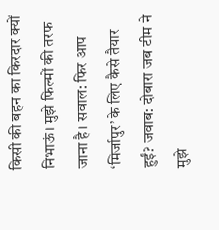किसी की बहन का किरदार क्यों निभाऊं। मुझे फिल्मों की तरफ जाना है। सवाल: फिर आप ‘मिर्जापुर’ के लिए कैसे तैयार हुईं? जवाब: दोबारा जब टीम ने मुझे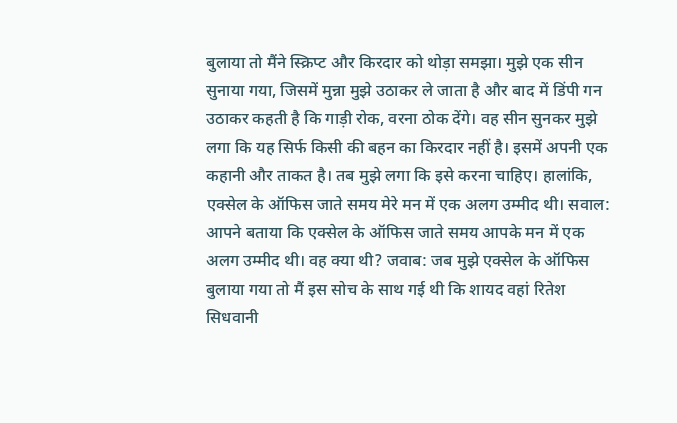बुलाया तो मैंने स्क्रिप्ट और किरदार को थोड़ा समझा। मुझे एक सीन सुनाया गया, जिसमें मुन्ना मुझे उठाकर ले जाता है और बाद में डिंपी गन उठाकर कहती है कि गाड़ी रोक, वरना ठोक देंगे। वह सीन सुनकर मुझे लगा कि यह सिर्फ किसी की बहन का किरदार नहीं है। इसमें अपनी एक कहानी और ताकत है। तब मुझे लगा कि इसे करना चाहिए। हालांकि, एक्सेल के ऑफिस जाते समय मेरे मन में एक अलग उम्मीद थी। सवाल: आपने बताया कि एक्सेल के ऑफिस जाते समय आपके मन में एक अलग उम्मीद थी। वह क्या थी? जवाब: जब मुझे एक्सेल के ऑफिस बुलाया गया तो मैं इस सोच के साथ गई थी कि शायद वहां रितेश सिधवानी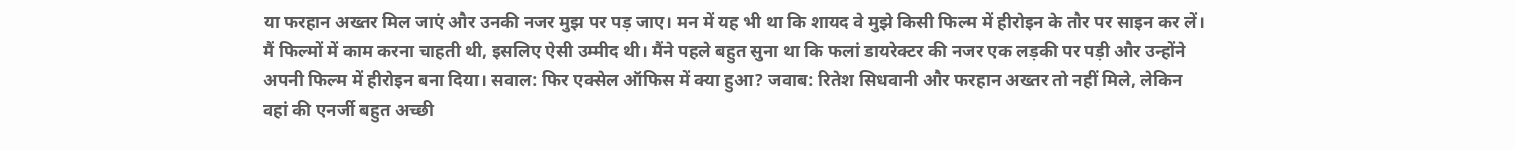या फरहान अख्तर मिल जाएं और उनकी नजर मुझ पर पड़ जाए। मन में यह भी था कि शायद वे मुझे किसी फिल्म में हीरोइन के तौर पर साइन कर लें। मैं फिल्मों में काम करना चाहती थी, इसलिए ऐसी उम्मीद थी। मैंने पहले बहुत सुना था कि फलां डायरेक्टर की नजर एक लड़की पर पड़ी और उन्होंने अपनी फिल्म में हीरोइन बना दिया। सवाल: फिर एक्सेल ऑफिस में क्या हुआ? जवाब: रितेश सिधवानी और फरहान अख्तर तो नहीं मिले, लेकिन वहां की एनर्जी बहुत अच्छी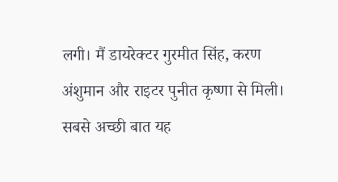लगी। मैं डायरेक्टर गुरमीत सिंह, करण अंशुमान और राइटर पुनीत कृष्णा से मिली। सबसे अच्छी बात यह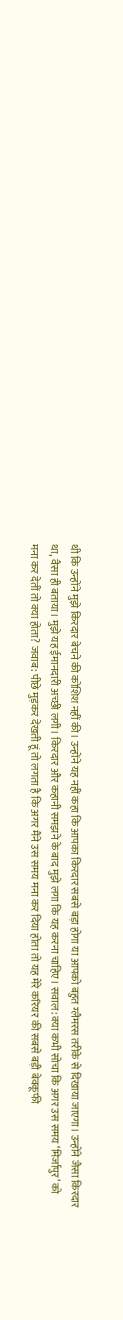थी कि उन्होंने मुझे किरदार बेचने की कोशिश नहीं की। उन्होंने यह नहीं कहा कि आपका किरदार सबसे बड़ा होगा या आपको बहुत ग्लैमरस तरीके से दिखाया जाएगा। उन्होंने जैसा किरदार था, वैसा ही बताया। मुझे यह ईमानदारी अच्छी लगी। किरदार और कहानी समझने के बाद मुझे लगा कि यह करना चाहिए। सवाल: क्या कभी सोचा कि अगर उस समय ‘मिर्जापुर’ को मना कर देतीं तो क्या होता? जवाब: पीछे मुड़कर देखती हूं तो लगता है कि अगर मैंने उस समय मना कर दिया होता तो यह मेरे करियर की सबसे बड़ी बेवकूफी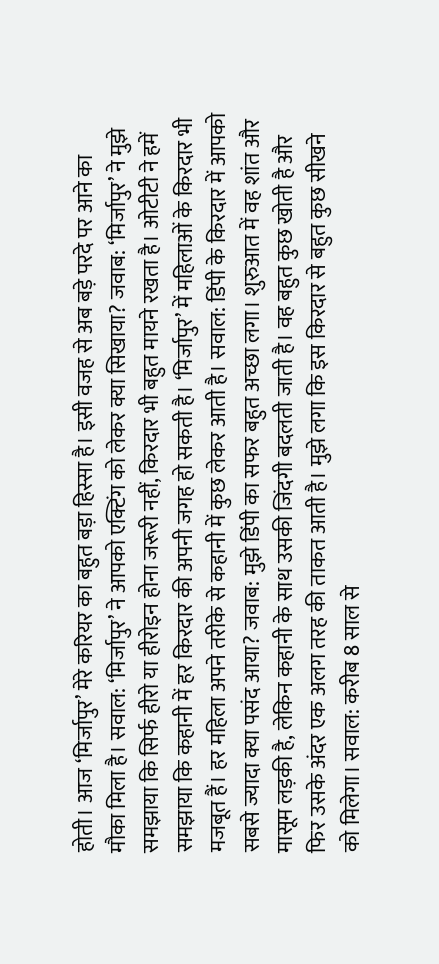होती। आज ‘मिर्जापुर’ मेरे करियर का बहुत बड़ा हिस्सा है। इसी वजह से अब बड़े परदे पर आने का मौका मिला है। सवाल: ‘मिर्जापुर’ ने आपको एक्टिंग को लेकर क्या सिखाया? जवाब: ‘मिर्जापुर’ ने मुझे समझाया कि सिर्फ हीरो या हीरोइन होना जरूरी नहीं, किरदार भी बहुत मायने रखता है। ओटीटी ने हमें समझाया कि कहानी में हर किरदार की अपनी जगह हो सकती है। ‘मिर्जापुर’ में महिलाओं के किरदार भी मजबूत हैं। हर महिला अपने तरीके से कहानी में कुछ लेकर आती है। सवाल: डिंपी के किरदार में आपको सबसे ज्यादा क्या पसंद आया? जवाब: मुझे डिंपी का सफर बहुत अच्छा लगा। शुरुआत में वह शांत और मासूम लड़की है, लेकिन कहानी के साथ उसकी जिंदगी बदलती जाती है। वह बहुत कुछ खोती है और फिर उसके अंदर एक अलग तरह की ताकत आती है। मुझे लगा कि इस किरदार से बहुत कुछ सीखने को मिलेगा। सवाल: करीब 8 साल से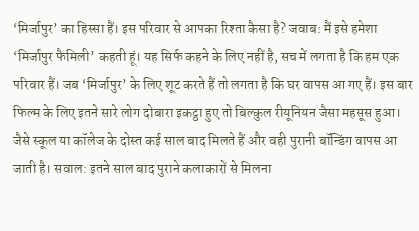‘मिर्जापुर’ का हिस्सा हैं। इस परिवार से आपका रिश्ता कैसा है? जवाब: मैं इसे हमेशा ‘मिर्जापुर फैमिली’ कहती हूं। यह सिर्फ कहने के लिए नहीं है, सच में लगता है कि हम एक परिवार हैं। जब ‘मिर्जापुर’ के लिए शूट करते हैं तो लगता है कि घर वापस आ गए हैं। इस बार फिल्म के लिए इतने सारे लोग दोबारा इकट्ठा हुए तो बिल्कुल रीयूनियन जैसा महसूस हुआ। जैसे स्कूल या कॉलेज के दोस्त कई साल बाद मिलते हैं और वही पुरानी बॉन्डिंग वापस आ जाती है। सवाल: इतने साल बाद पुराने कलाकारों से मिलना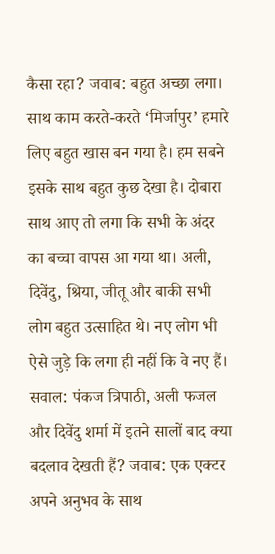कैसा रहा? जवाब: बहुत अच्छा लगा। साथ काम करते-करते ‘मिर्जापुर’ हमारे लिए बहुत खास बन गया है। हम सबने इसके साथ बहुत कुछ देखा है। दोबारा साथ आए तो लगा कि सभी के अंदर का बच्चा वापस आ गया था। अली, दिवेंदु, श्रिया, जीतू और बाकी सभी लोग बहुत उत्साहित थे। नए लोग भी ऐसे जुड़े कि लगा ही नहीं कि वे नए हैं। सवाल: पंकज त्रिपाठी, अली फजल और दिवेंदु शर्मा में इतने सालों बाद क्या बदलाव देखती हैं? जवाब: एक एक्टर अपने अनुभव के साथ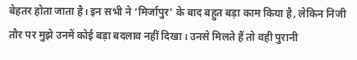बेहतर होता जाता है। इन सभी ने ‘मिर्जापुर’ के बाद बहुत बड़ा काम किया है, लेकिन निजी तौर पर मुझे उनमें कोई बड़ा बदलाव नहीं दिखा। उनसे मिलते हैं तो वही पुरानी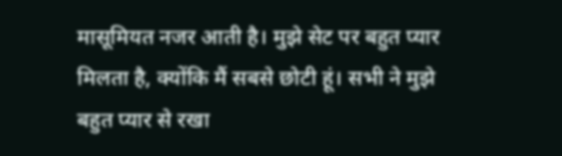मासूमियत नजर आती है। मुझे सेट पर बहुत प्यार मिलता है, क्योंकि मैं सबसे छोटी हूं। सभी ने मुझे बहुत प्यार से रखा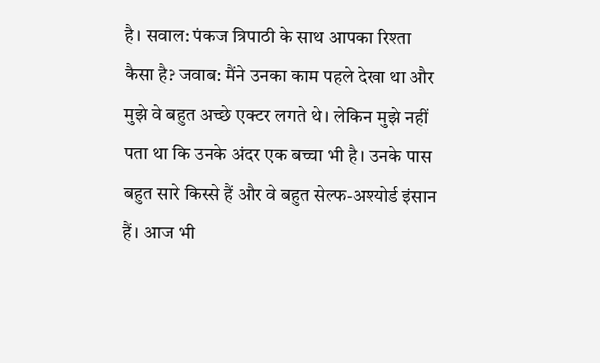है। सवाल: पंकज त्रिपाठी के साथ आपका रिश्ता कैसा है? जवाब: मैंने उनका काम पहले देखा था और मुझे वे बहुत अच्छे एक्टर लगते थे। लेकिन मुझे नहीं पता था कि उनके अंदर एक बच्चा भी है। उनके पास बहुत सारे किस्से हैं और वे बहुत सेल्फ-अश्योर्ड इंसान हैं। आज भी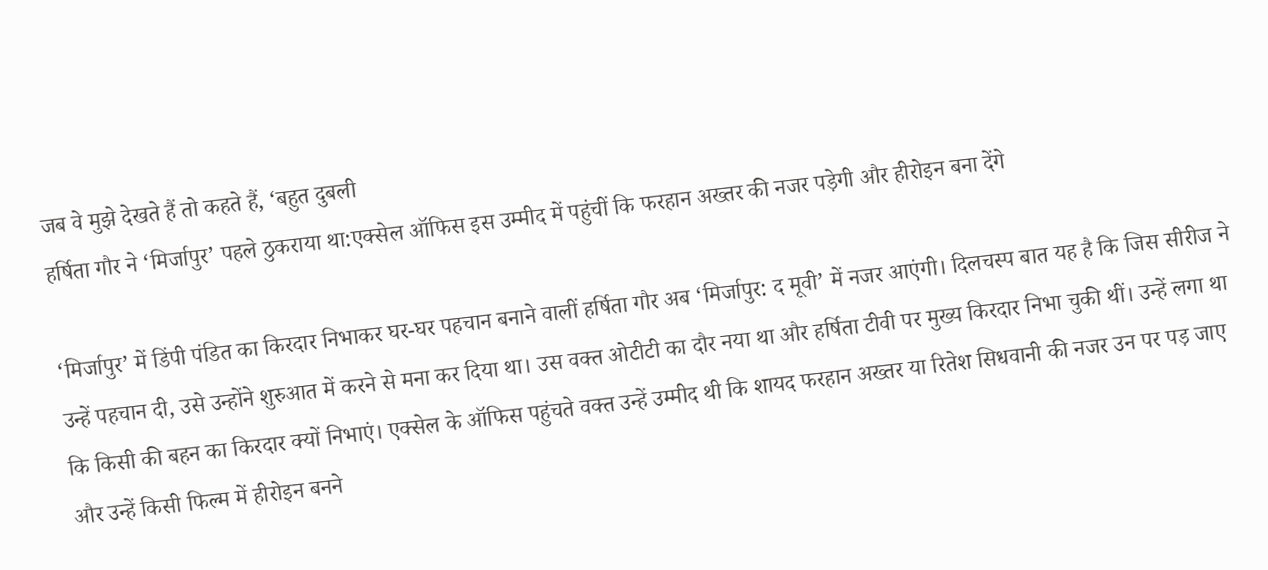जब वे मुझे देखते हैं तो कहते हैं, ‘बहुत दुबली
हर्षिता गौर ने ‘मिर्जापुर’ पहले ठुकराया था:एक्सेल ऑफिस इस उम्मीद में पहुंचीं कि फरहान अख्तर की नजर पड़ेगी और हीरोइन बना देंगे

‘मिर्जापुर’ में डिंपी पंडित का किरदार निभाकर घर-घर पहचान बनाने वालीं हर्षिता गौर अब ‘मिर्जापुर: द मूवी’ में नजर आएंगी। दिलचस्प बात यह है कि जिस सीरीज ने उन्हें पहचान दी, उसे उन्होंने शुरुआत में करने से मना कर दिया था। उस वक्त ओटीटी का दौर नया था और हर्षिता टीवी पर मुख्य किरदार निभा चुकी थीं। उन्हें लगा था कि किसी की बहन का किरदार क्यों निभाएं। एक्सेल के ऑफिस पहुंचते वक्त उन्हें उम्मीद थी कि शायद फरहान अख्तर या रितेश सिधवानी की नजर उन पर पड़ जाए और उन्हें किसी फिल्म में हीरोइन बनने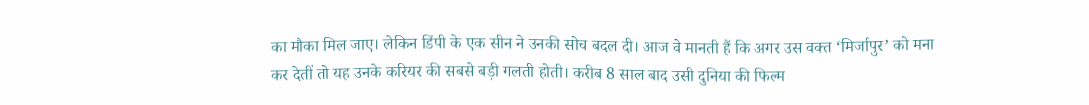का मौका मिल जाए। लेकिन डिंपी के एक सीन ने उनकी सोच बदल दी। आज वे मानती हैं कि अगर उस वक्त ‘मिर्जापुर’ को मना कर देतीं तो यह उनके करियर की सबसे बड़ी गलती होती। करीब 8 साल बाद उसी दुनिया की फिल्म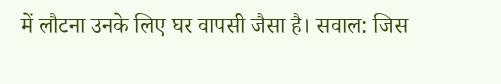में लौटना उनके लिए घर वापसी जैसा है। सवाल: जिस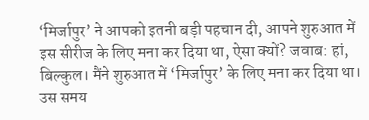‘मिर्जापुर’ ने आपको इतनी बड़ी पहचान दी, आपने शुरुआत में इस सीरीज के लिए मना कर दिया था, ऐसा क्यों? जवाब: हां, बिल्कुल। मैंने शुरुआत में ‘मिर्जापुर’ के लिए मना कर दिया था। उस समय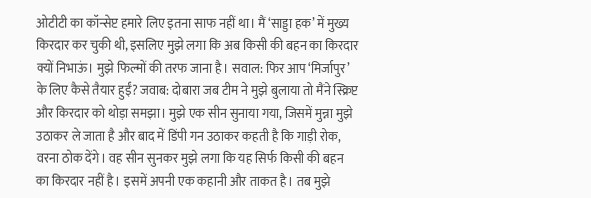ओटीटी का कॉन्सेप्ट हमारे लिए इतना साफ नहीं था। मैं ‘साड्डा हक’ में मुख्य किरदार कर चुकी थी, इसलिए मुझे लगा कि अब किसी की बहन का किरदार क्यों निभाऊं। मुझे फिल्मों की तरफ जाना है। सवाल: फिर आप ‘मिर्जापुर’ के लिए कैसे तैयार हुईं? जवाब: दोबारा जब टीम ने मुझे बुलाया तो मैंने स्क्रिप्ट और किरदार को थोड़ा समझा। मुझे एक सीन सुनाया गया, जिसमें मुन्ना मुझे उठाकर ले जाता है और बाद में डिंपी गन उठाकर कहती है कि गाड़ी रोक, वरना ठोक देंगे। वह सीन सुनकर मुझे लगा कि यह सिर्फ किसी की बहन का किरदार नहीं है। इसमें अपनी एक कहानी और ताकत है। तब मुझे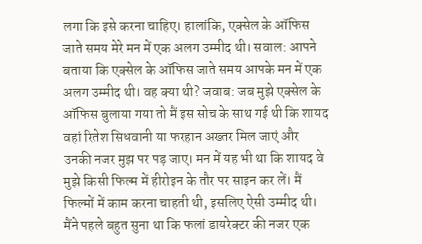लगा कि इसे करना चाहिए। हालांकि, एक्सेल के ऑफिस जाते समय मेरे मन में एक अलग उम्मीद थी। सवाल: आपने बताया कि एक्सेल के ऑफिस जाते समय आपके मन में एक अलग उम्मीद थी। वह क्या थी? जवाब: जब मुझे एक्सेल के ऑफिस बुलाया गया तो मैं इस सोच के साथ गई थी कि शायद वहां रितेश सिधवानी या फरहान अख्तर मिल जाएं और उनकी नजर मुझ पर पड़ जाए। मन में यह भी था कि शायद वे मुझे किसी फिल्म में हीरोइन के तौर पर साइन कर लें। मैं फिल्मों में काम करना चाहती थी, इसलिए ऐसी उम्मीद थी। मैंने पहले बहुत सुना था कि फलां डायरेक्टर की नजर एक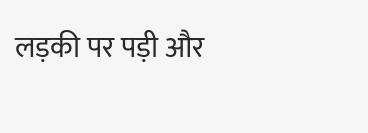लड़की पर पड़ी और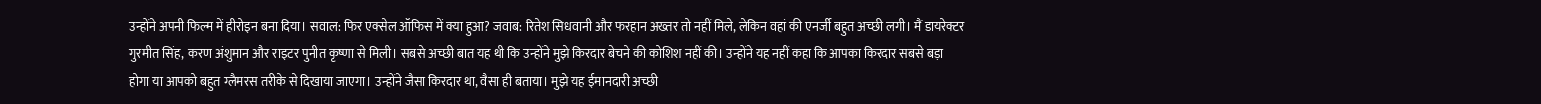उन्होंने अपनी फिल्म में हीरोइन बना दिया। सवाल: फिर एक्सेल ऑफिस में क्या हुआ? जवाब: रितेश सिधवानी और फरहान अख्तर तो नहीं मिले, लेकिन वहां की एनर्जी बहुत अच्छी लगी। मैं डायरेक्टर गुरमीत सिंह, करण अंशुमान और राइटर पुनीत कृष्णा से मिली। सबसे अच्छी बात यह थी कि उन्होंने मुझे किरदार बेचने की कोशिश नहीं की। उन्होंने यह नहीं कहा कि आपका किरदार सबसे बड़ा होगा या आपको बहुत ग्लैमरस तरीके से दिखाया जाएगा। उन्होंने जैसा किरदार था, वैसा ही बताया। मुझे यह ईमानदारी अच्छी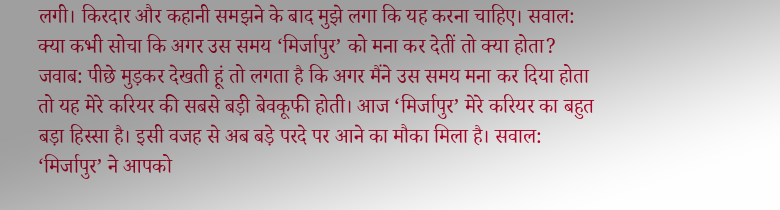लगी। किरदार और कहानी समझने के बाद मुझे लगा कि यह करना चाहिए। सवाल: क्या कभी सोचा कि अगर उस समय ‘मिर्जापुर’ को मना कर देतीं तो क्या होता? जवाब: पीछे मुड़कर देखती हूं तो लगता है कि अगर मैंने उस समय मना कर दिया होता तो यह मेरे करियर की सबसे बड़ी बेवकूफी होती। आज ‘मिर्जापुर’ मेरे करियर का बहुत बड़ा हिस्सा है। इसी वजह से अब बड़े परदे पर आने का मौका मिला है। सवाल: ‘मिर्जापुर’ ने आपको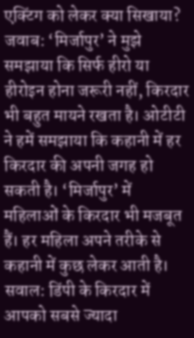एक्टिंग को लेकर क्या सिखाया? जवाब: ‘मिर्जापुर’ ने मुझे समझाया कि सिर्फ हीरो या हीरोइन होना जरूरी नहीं, किरदार भी बहुत मायने रखता है। ओटीटी ने हमें समझाया कि कहानी में हर किरदार की अपनी जगह हो सकती है। ‘मिर्जापुर’ में महिलाओं के किरदार भी मजबूत हैं। हर महिला अपने तरीके से कहानी में कुछ लेकर आती है। सवाल: डिंपी के किरदार में आपको सबसे ज्यादा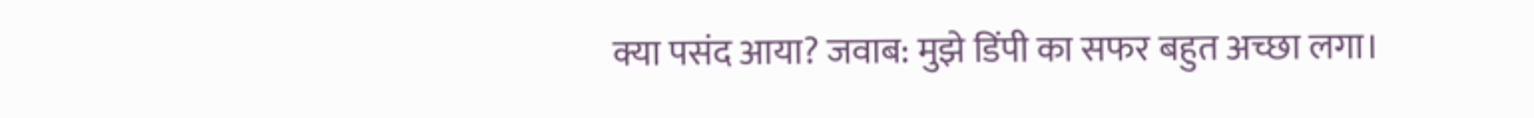क्या पसंद आया? जवाब: मुझे डिंपी का सफर बहुत अच्छा लगा।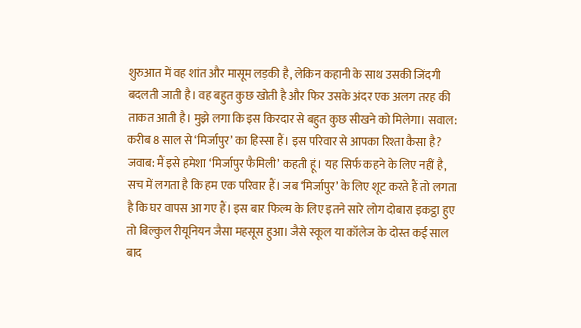शुरुआत में वह शांत और मासूम लड़की है, लेकिन कहानी के साथ उसकी जिंदगी बदलती जाती है। वह बहुत कुछ खोती है और फिर उसके अंदर एक अलग तरह की ताकत आती है। मुझे लगा कि इस किरदार से बहुत कुछ सीखने को मिलेगा। सवाल: करीब 8 साल से ‘मिर्जापुर’ का हिस्सा हैं। इस परिवार से आपका रिश्ता कैसा है? जवाब: मैं इसे हमेशा ‘मिर्जापुर फैमिली’ कहती हूं। यह सिर्फ कहने के लिए नहीं है, सच में लगता है कि हम एक परिवार हैं। जब ‘मिर्जापुर’ के लिए शूट करते हैं तो लगता है कि घर वापस आ गए हैं। इस बार फिल्म के लिए इतने सारे लोग दोबारा इकट्ठा हुए तो बिल्कुल रीयूनियन जैसा महसूस हुआ। जैसे स्कूल या कॉलेज के दोस्त कई साल बाद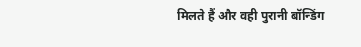मिलते हैं और वही पुरानी बॉन्डिंग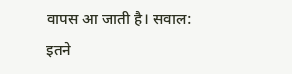वापस आ जाती है। सवाल: इतने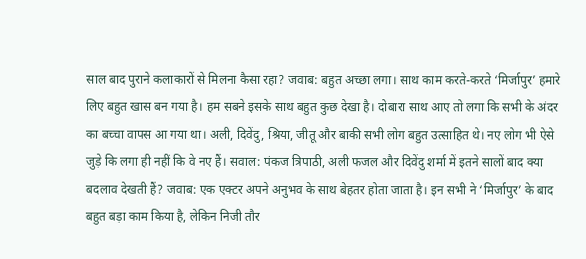साल बाद पुराने कलाकारों से मिलना कैसा रहा? जवाब: बहुत अच्छा लगा। साथ काम करते-करते ‘मिर्जापुर’ हमारे लिए बहुत खास बन गया है। हम सबने इसके साथ बहुत कुछ देखा है। दोबारा साथ आए तो लगा कि सभी के अंदर का बच्चा वापस आ गया था। अली, दिवेंदु, श्रिया, जीतू और बाकी सभी लोग बहुत उत्साहित थे। नए लोग भी ऐसे जुड़े कि लगा ही नहीं कि वे नए हैं। सवाल: पंकज त्रिपाठी, अली फजल और दिवेंदु शर्मा में इतने सालों बाद क्या बदलाव देखती हैं? जवाब: एक एक्टर अपने अनुभव के साथ बेहतर होता जाता है। इन सभी ने ‘मिर्जापुर’ के बाद बहुत बड़ा काम किया है, लेकिन निजी तौर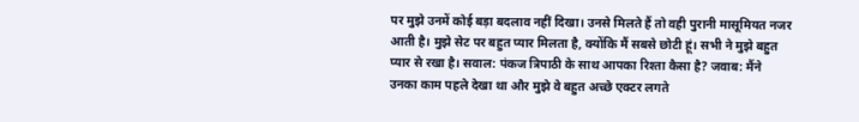पर मुझे उनमें कोई बड़ा बदलाव नहीं दिखा। उनसे मिलते हैं तो वही पुरानी मासूमियत नजर आती है। मुझे सेट पर बहुत प्यार मिलता है, क्योंकि मैं सबसे छोटी हूं। सभी ने मुझे बहुत प्यार से रखा है। सवाल: पंकज त्रिपाठी के साथ आपका रिश्ता कैसा है? जवाब: मैंने उनका काम पहले देखा था और मुझे वे बहुत अच्छे एक्टर लगते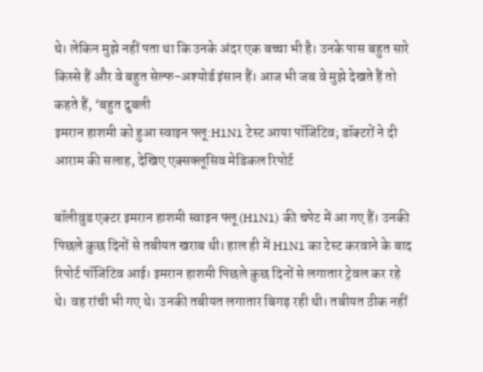थे। लेकिन मुझे नहीं पता था कि उनके अंदर एक बच्चा भी है। उनके पास बहुत सारे किस्से हैं और वे बहुत सेल्फ-अश्योर्ड इंसान हैं। आज भी जब वे मुझे देखते हैं तो कहते हैं, ‘बहुत दुबली
इमरान हाशमी को हुआ स्वाइन फ्लू:H1N1 टेस्ट आया पॉजिटिव; डॉक्टरों ने दी आराम की सलाह, देखिए एक्सक्लूसिव मेडिकल रिपोर्ट

बॉलीवुड एक्टर इमरान हाशमी स्वाइन फ्लू (H1N1) की चपेट में आ गए हैं। उनकी पिछले कुछ दिनों से तबीयत खराब थी। हाल ही में H1N1 का टेस्ट करवाने के बाद रिपोर्ट पॉजिटिव आई। इमरान हाशमी पिछले कुछ दिनों से लगातार ट्रेवल कर रहे थे। वह रांची भी गए थे। उनकी तबीयत लगातार बिगड़ रही थी। तबीयत ठीक नहीं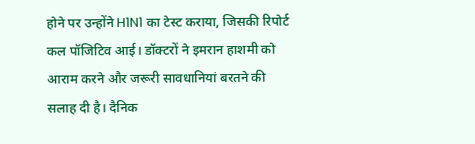होने पर उन्होंने H1N1 का टेस्ट कराया, जिसकी रिपोर्ट कल पॉजिटिव आई। डॉक्टरों ने इमरान हाशमी को आराम करने और जरूरी सावधानियां बरतने की सलाह दी है। दैनिक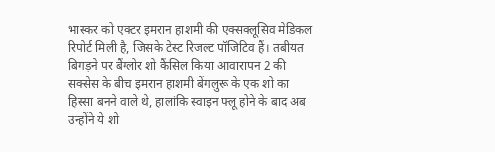भास्कर को एक्टर इमरान हाशमी की एक्सक्लूसिव मेडिकल रिपोर्ट मिली है, जिसके टेस्ट रिजल्ट पॉजिटिव हैं। तबीयत बिगड़ने पर बैंग्लोर शो कैंसिल किया आवारापन 2 की सक्सेस के बीच इमरान हाशमी बेंगलुरू के एक शो का हिस्सा बनने वाले थे, हालांकि स्वाइन फ्लू होने के बाद अब उन्होंने ये शो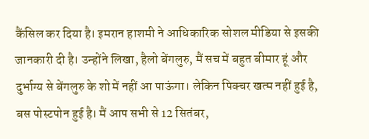कैंसिल कर दिया है। इमरान हाशमी ने आधिकारिक सोशल मीडिया से इसकी जानकारी दी है। उन्होंने लिखा, हैलो बेंगलुरु, मैं सच में बहुत बीमार हूं और दुर्भाग्य से बेंगलुरु के शो में नहीं आ पाऊंगा। लेकिन पिक्चर खत्म नहीं हुई है, बस पोस्टपोन हुई है। मैं आप सभी से 12 सितंबर,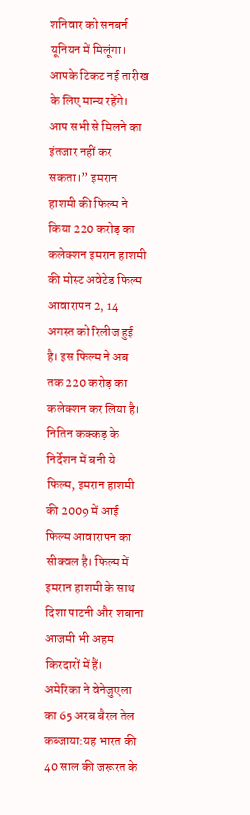शनिवार को सनबर्न यूनियन में मिलूंगा। आपके टिकट नई तारीख के लिए मान्य रहेंगे। आप सभी से मिलने का इंतजार नहीं कर सकता।” इमरान हाशमी की फिल्म ने किया 220 करोड़ का कलेक्शन इमरान हाशमी की मोस्ट अवेटेड फिल्म आवारापन 2, 14 अगस्त को रिलीज हुई है। इस फिल्म ने अब तक 220 करोड़ का कलेक्शन कर लिया है। नितिन कक्कड़ के निर्देशन में बनी ये फिल्म, इमरान हाशमी की 2009 में आई फिल्म आवारापन का सीक्वल है। फिल्म में इमरान हाशमी के साथ दिशा पाटनी और शबाना आजमी भी अहम किरदारों में हैं।
अमेरिका ने वेनेजुएला का 65 अरब बैरल तेल कब्जाया:यह भारत की 40 साल की जरूरत के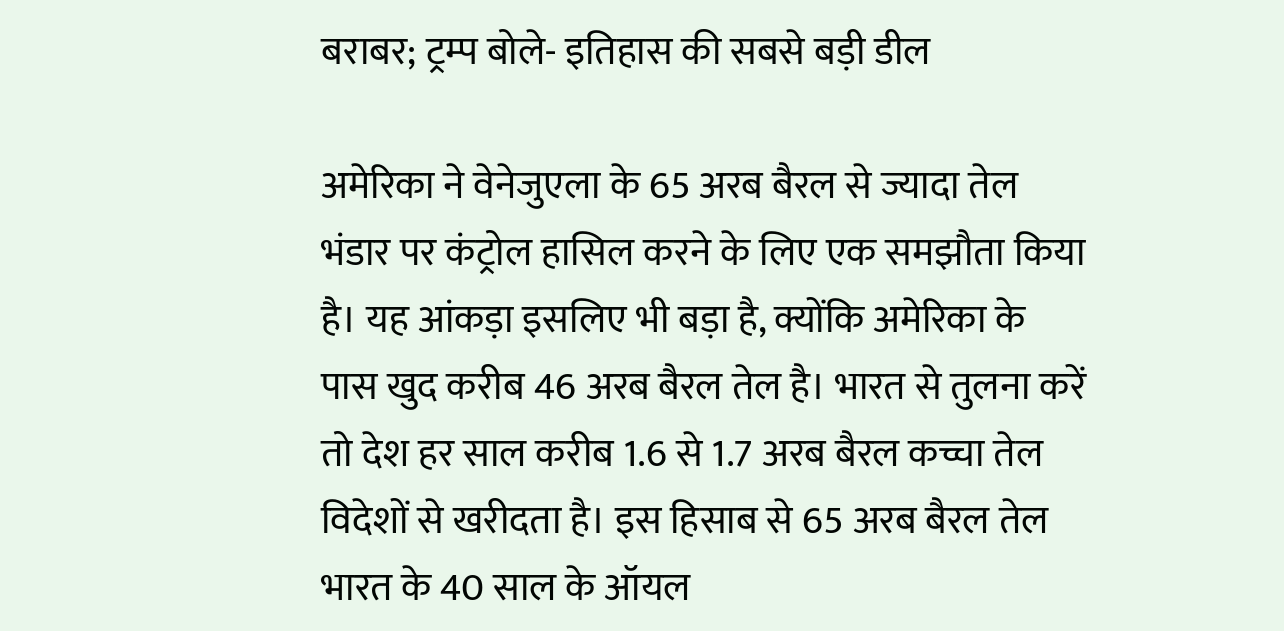बराबर; ट्रम्प बोले- इतिहास की सबसे बड़ी डील

अमेरिका ने वेनेजुएला के 65 अरब बैरल से ज्यादा तेल भंडार पर कंट्रोल हासिल करने के लिए एक समझौता किया है। यह आंकड़ा इसलिए भी बड़ा है, क्योंकि अमेरिका के पास खुद करीब 46 अरब बैरल तेल है। भारत से तुलना करें तो देश हर साल करीब 1.6 से 1.7 अरब बैरल कच्चा तेल विदेशों से खरीदता है। इस हिसाब से 65 अरब बैरल तेल भारत के 40 साल के ऑयल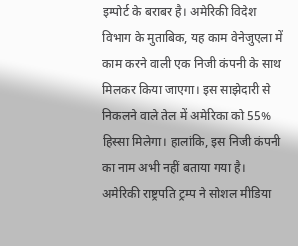इम्पोर्ट के बराबर है। अमेरिकी विदेश विभाग के मुताबिक, यह काम वेनेजुएला में काम करने वाली एक निजी कंपनी के साथ मिलकर किया जाएगा। इस साझेदारी से निकलने वाले तेल में अमेरिका को 55% हिस्सा मिलेगा। हालांकि, इस निजी कंपनी का नाम अभी नहीं बताया गया है। अमेरिकी राष्ट्रपति ट्रम्प ने सोशल मीडिया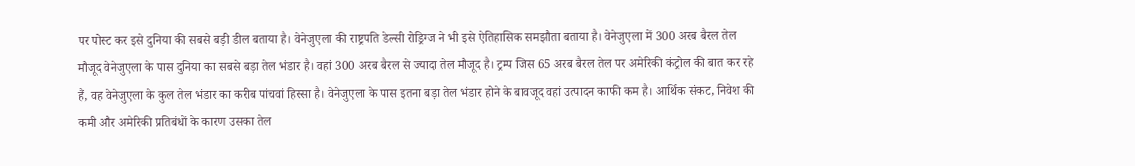पर पोस्ट कर इसे दुनिया की सबसे बड़ी डील बताया है। वेनेजुएला की राष्ट्रपति डेल्सी रोड्रिग्ज ने भी इसे ऐतिहासिक समझौता बताया है। वेनेजुएला में 300 अरब बैरल तेल मौजूद वेनेजुएला के पास दुनिया का सबसे बड़ा तेल भंडार है। वहां 300 अरब बैरल से ज्यादा तेल मौजूद है। ट्रम्प जिस 65 अरब बैरल तेल पर अमेरिकी कंट्रोल की बात कर रहे हैं, वह वेनेजुएला के कुल तेल भंडार का करीब पांचवां हिस्सा है। वेनेजुएला के पास इतना बड़ा तेल भंडार होने के बावजूद वहां उत्पादन काफी कम है। आर्थिक संकट, निवेश की कमी और अमेरिकी प्रतिबंधों के कारण उसका तेल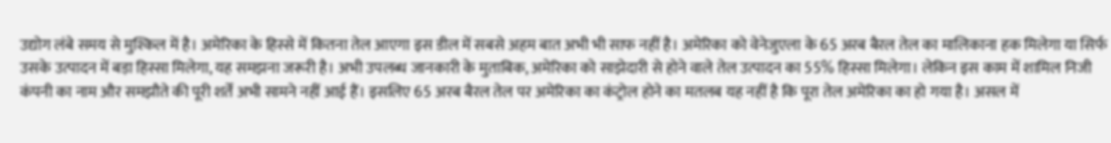उद्योग लंबे समय से मुश्किल में है। अमेरिका के हिस्से में कितना तेल आएगा इस डील में सबसे अहम बात अभी भी साफ नहीं है। अमेरिका को वेनेजुएला के 65 अरब बैरल तेल का मालिकाना हक मिलेगा या सिर्फ उसके उत्पादन में बड़ा हिस्सा मिलेगा, यह समझना जरूरी है। अभी उपलब्ध जानकारी के मुताबिक, अमेरिका को साझेदारी से होने वाले तेल उत्पादन का 55% हिस्सा मिलेगा। लेकिन इस काम में शामिल निजी कंपनी का नाम और समझौते की पूरी शर्तें अभी सामने नहीं आई हैं। इसलिए 65 अरब बैरल तेल पर अमेरिका का कंट्रोल होने का मतलब यह नहीं है कि पूरा तेल अमेरिका का हो गया है। असल में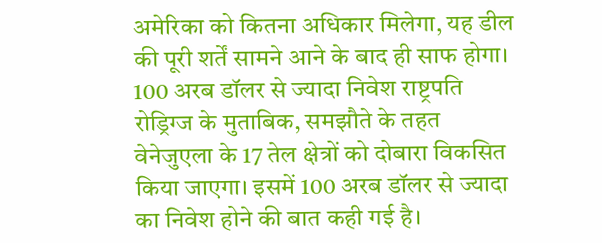अमेरिका को कितना अधिकार मिलेगा, यह डील की पूरी शर्तें सामने आने के बाद ही साफ होगा। 100 अरब डॉलर से ज्यादा निवेश राष्ट्रपति रोड्रिग्ज के मुताबिक, समझौते के तहत वेनेजुएला के 17 तेल क्षेत्रों को दोबारा विकसित किया जाएगा। इसमें 100 अरब डॉलर से ज्यादा का निवेश होने की बात कही गई है।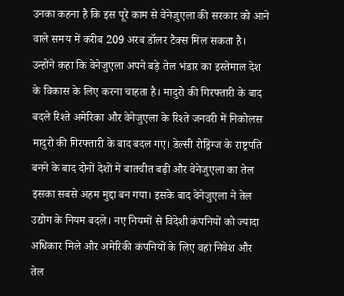उनका कहना है कि इस पूरे काम से वेनेजुएला की सरकार को आने वाले समय में करीब 209 अरब डॉलर टैक्स मिल सकता है। उन्होंने कहा कि वेनेजुएला अपने बड़े तेल भंडार का इस्तेमाल देश के विकास के लिए करना चाहता है। मादुरो की गिरफ्तारी के बाद बदले रिश्ते अमेरिका और वेनेजुएला के रिश्ते जनवरी में निकोलस मादुरो की गिरफ्तारी के बाद बदल गए। डेल्सी रोड्रिग्ज के राष्ट्रपति बनने के बाद दोनों देशों में बातचीत बढ़ी और वेनेजुएला का तेल इसका सबसे अहम मुद्दा बन गया। इसके बाद वेनेजुएला ने तेल उद्योग के नियम बदले। नए नियमों से विदेशी कंपनियों को ज्यादा अधिकार मिले और अमेरिकी कंपनियों के लिए वहां निवेश और तेल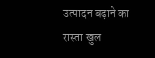उत्पादन बढ़ाने का रास्ता खुल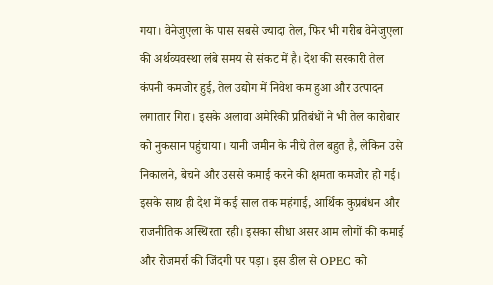गया। वेनेजुएला के पास सबसे ज्यादा तेल, फिर भी गरीब वेनेजुएला की अर्थव्यवस्था लंबे समय से संकट में है। देश की सरकारी तेल कंपनी कमजोर हुई, तेल उद्योग में निवेश कम हुआ और उत्पादन लगातार गिरा। इसके अलावा अमेरिकी प्रतिबंधों ने भी तेल कारोबार को नुकसान पहुंचाया। यानी जमीन के नीचे तेल बहुत है, लेकिन उसे निकालने, बेचने और उससे कमाई करने की क्षमता कमजोर हो गई। इसके साथ ही देश में कई साल तक महंगाई, आर्थिक कुप्रबंधन और राजनीतिक अस्थिरता रही। इसका सीधा असर आम लोगों की कमाई और रोजमर्रा की जिंदगी पर पड़ा। इस डील से OPEC को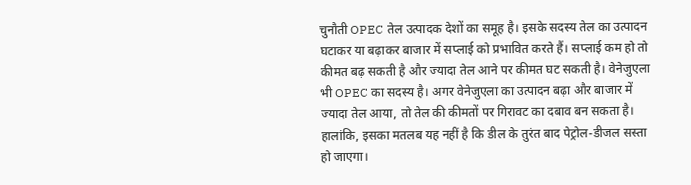चुनौती OPEC तेल उत्पादक देशों का समूह है। इसके सदस्य तेल का उत्पादन घटाकर या बढ़ाकर बाजार में सप्लाई को प्रभावित करते हैं। सप्लाई कम हो तो कीमत बढ़ सकती है और ज्यादा तेल आने पर कीमत घट सकती है। वेनेजुएला भी OPEC का सदस्य है। अगर वेनेजुएला का उत्पादन बढ़ा और बाजार में ज्यादा तेल आया, तो तेल की कीमतों पर गिरावट का दबाव बन सकता है। हालांकि, इसका मतलब यह नहीं है कि डील के तुरंत बाद पेट्रोल-डीजल सस्ता हो जाएगा।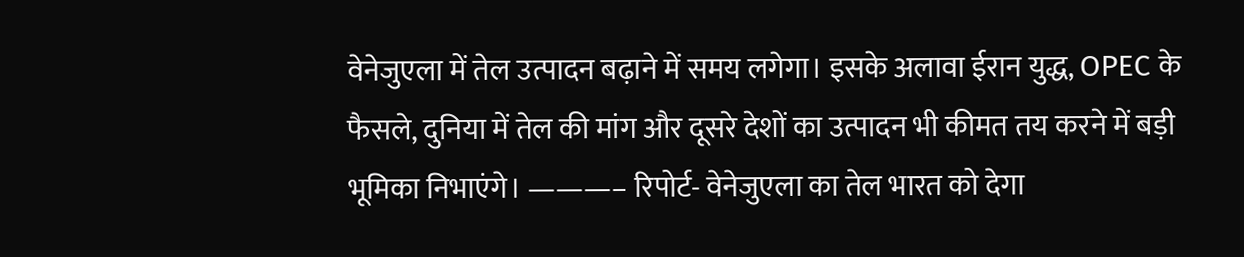वेनेजुएला में तेल उत्पादन बढ़ाने में समय लगेगा। इसके अलावा ईरान युद्ध, OPEC के फैसले, दुनिया में तेल की मांग और दूसरे देशों का उत्पादन भी कीमत तय करने में बड़ी भूमिका निभाएंगे। ———– रिपोर्ट- वेनेजुएला का तेल भारत को देगा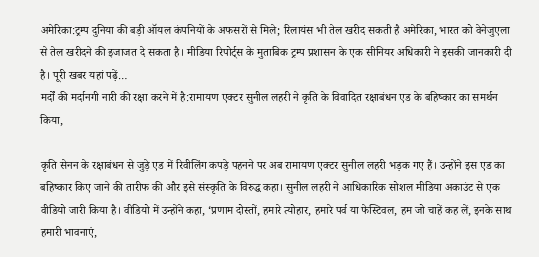अमेरिका:ट्रम्प दुनिया की बड़ी ऑयल कंपनियों के अफसरों से मिले; रिलायंस भी तेल खरीद सकती है अमेरिका, भारत को वेनेजुएला से तेल खरीदने की इजाजत दे सकता है। मीडिया रिपोर्ट्स के मुताबिक ट्रम्प प्रशासन के एक सीनियर अधिकारी ने इसकी जानकारी दी है। पूरी खबर यहां पढ़ें…
मर्दों की मर्दानगी नारी की रक्षा करने में है:रामायण एक्टर सुनील लहरी ने कृति के विवादित रक्षाबंधन एड के बहिष्कार का समर्थन किया,

कृति सेनन के रक्षाबंधन से जुड़े एड में रिवीलिंग कपड़े पहनने पर अब रामायण एक्टर सुनील लहरी भड़क गए हैं। उन्होंने इस एड का बहिष्कार किए जाने की तारीफ की और इसे संस्कृति के विरुद्ध कहा। सुनील लहरी ने आधिकारिक सोशल मीडिया अकाउंट से एक वीडियो जारी किया है। वीडियो में उन्होंने कहा, ‘प्रणाम दोस्तों, हमारे त्योहार, हमारे पर्व या फेस्टिवल, हम जो चाहें कह लें, इनके साथ हमारी भावनाएं,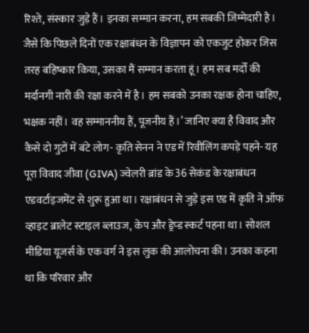रिश्ते, संस्कार जुड़े हैं। इनका सम्मान करना, हम सबकी जिम्मेदारी है। जैसे कि पिछले दिनों एक रक्षाबंधन के विज्ञापन को एकजुट होकर जिस तरह बहिष्कार किया, उसका मैं सम्मान करता हूं। हम सब मर्दों की मर्दानगी नारी की रक्षा करने में है। हम सबको उनका रक्षक होना चाहिए, भक्षक नहीं। वह सम्माननीय हैं, पूजनीय हैं।’ जानिए क्या है विवाद और कैसे दो गुटों में बंटे लोग- कृति सेनन ने एड में रिवीलिंग कपड़े पहने- यह पूरा विवाद जीवा (GIVA) ज्वेलरी ब्रांड के 36 सेकंड के रक्षाबंधन एडवर्टाइजमेंट से शुरू हुआ था। रक्षाबंधन से जुड़े इस एड में कृति ने ऑफ व्हाइट ब्रालेट स्टाइल ब्लाउज, केप और ड्रेप्ड स्कर्ट पहना था। सोशल मीडिया यूजर्स के एक वर्ग ने इस लुक की आलोचना की। उनका कहना था कि परिवार और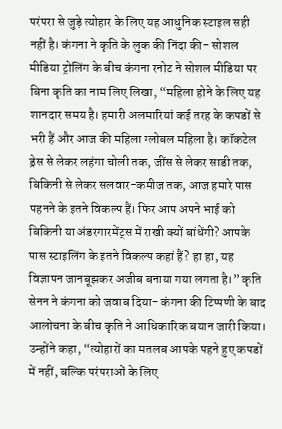परंपरा से जुड़े त्योहार के लिए यह आधुनिक स्टाइल सही नहीं है। कंगना ने कृति के लुक की निंदा की- सोशल मीडिया ट्रोलिंग के बीच कंगना रनोट ने सोशल मीडिया पर बिना कृति का नाम लिए लिखा, “महिला होने के लिए यह शानदार समय है। हमारी अलमारियां कई तरह के कपडों से भरी हैं और आज की महिला ग्लोबल महिला है। कॉकटेल ड्रेस से लेकर लहंगा चोली तक, जींस से लेकर साडी तक, बिकिनी से लेकर सलवार-कमीज तक, आज हमारे पास पहनने के इतने विकल्प हैं। फिर आप अपने भाई को बिकिनी या अंडरगारमेंट्स में राखी क्यों बांधेंगी? आपके पास स्टाइलिंग के इतने विकल्प कहां हैं? हा हा, यह विज्ञापन जानबूझकर अजीब बनाया गया लगता है।” कृति सेनन ने कंगना को जवाब दिया- कंगना की टिप्पणी के बाद आलोचना के बीच कृति ने आधिकारिक बयान जारी किया। उन्होंने कहा, “त्योहारों का मतलब आपके पहने हुए कपडों में नहीं, बल्कि परंपराओं के लिए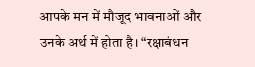आपके मन में मौजूद भावनाओं और उनके अर्थ में होता है। “रक्षाबंधन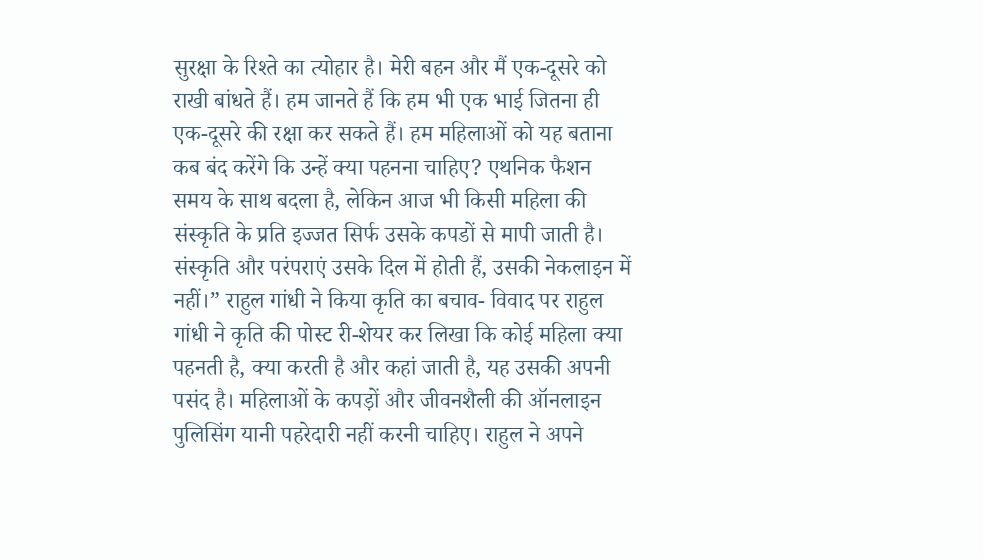सुरक्षा के रिश्ते का त्योहार है। मेरी बहन और मैं एक-दूसरे को राखी बांधते हैं। हम जानते हैं कि हम भी एक भाई जितना ही एक-दूसरे की रक्षा कर सकते हैं। हम महिलाओं को यह बताना कब बंद करेंगे कि उन्हें क्या पहनना चाहिए? एथनिक फैशन समय के साथ बदला है, लेकिन आज भी किसी महिला की संस्कृति के प्रति इज्जत सिर्फ उसके कपडों से मापी जाती है। संस्कृति और परंपराएं उसके दिल में होती हैं, उसकी नेकलाइन में नहीं।” राहुल गांधी ने किया कृति का बचाव- विवाद पर राहुल गांधी ने कृति की पोस्ट री-शेयर कर लिखा कि कोई महिला क्या पहनती है, क्या करती है और कहां जाती है, यह उसकी अपनी पसंद है। महिलाओं के कपड़ों और जीवनशैली की ऑनलाइन पुलिसिंग यानी पहरेदारी नहीं करनी चाहिए। राहुल ने अपने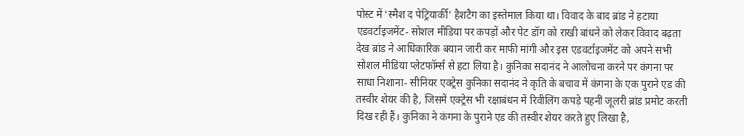पोस्ट में ‘स्मैश द पेट्रियार्की’ हैशटैग का इस्तेमाल किया था। विवाद के बाद ब्रांड ने हटाया एडवर्टाइजमेंट- सोशल मीडिया पर कपड़ों और पेट डॉग को राखी बांधने को लेकर विवाद बढ़ता देख ब्रांड ने आधिकारिक बयान जारी कर माफी मांगी और इस एडवर्टाइजमेंट को अपने सभी सोशल मीडिया प्लेटफॉर्म्स से हटा लिया है। कुनिका सदानंद ने आलोचना करने पर कंगना पर साधा निशाना- सीनियर एक्ट्रेस कुनिका सदानंद ने कृति के बचाव में कंगना के एक पुराने एड की तस्वीर शेयर की है, जिसमें एक्ट्रेस भी रक्षाबंधन में रिवीलिंग कपड़े पहनीं जूलरी ब्रांड प्रमोट करती दिख रही हैं। कुनिका ने कंगना के पुराने एड की तस्वीर शेयर करते हुए लिखा है,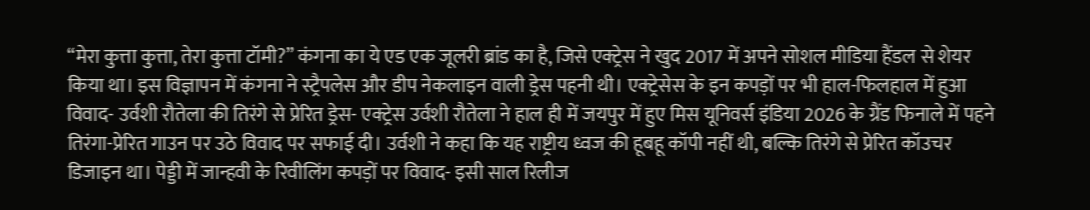“मेरा कुत्ता कुत्ता, तेरा कुत्ता टॉमी?” कंगना का ये एड एक जूलरी ब्रांड का है, जिसे एक्ट्रेस ने खुद 2017 में अपने सोशल मीडिया हैंडल से शेयर किया था। इस विज्ञापन में कंगना ने स्ट्रैपलेस और डीप नेकलाइन वाली ड्रेस पहनी थी। एक्ट्रेसेस के इन कपड़ों पर भी हाल-फिलहाल में हुआ विवाद- उर्वशी रौतेला की तिरंगे से प्रेरित ड्रेस- एक्ट्रेस उर्वशी रौतेला ने हाल ही में जयपुर में हुए मिस यूनिवर्स इंडिया 2026 के ग्रैंड फिनाले में पहने तिरंगा-प्रेरित गाउन पर उठे विवाद पर सफाई दी। उर्वशी ने कहा कि यह राष्ट्रीय ध्वज की हूबहू कॉपी नहीं थी, बल्कि तिरंगे से प्रेरित कॉउचर डिजाइन था। पेड्डी में जान्हवी के रिवीलिंग कपड़ों पर विवाद- इसी साल रिलीज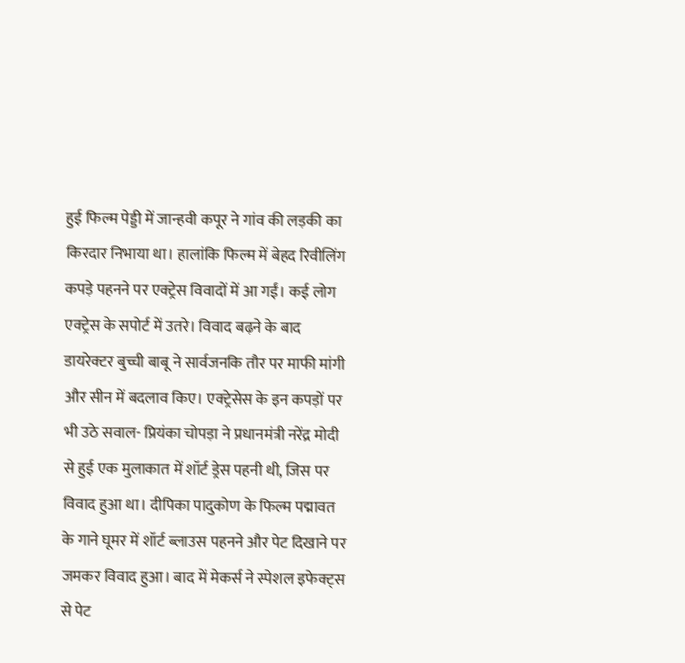हुई फिल्म पेड्डी में जान्हवी कपूर ने गांव की लड़की का किरदार निभाया था। हालांकि फिल्म में बेहद रिवीलिंग कपड़े पहनने पर एक्ट्रेस विवादों में आ गईं। कई लोग एक्ट्रेस के सपोर्ट में उतरे। विवाद बढ़ने के बाद डायरेक्टर बुच्ची बाबू ने सार्वजनकि तौर पर माफी मांगी और सीन में बदलाव किए। एक्ट्रेसेस के इन कपड़ों पर भी उठे सवाल- प्रियंका चोपड़ा ने प्रधानमंत्री नरेंद्र मोदी से हुई एक मुलाकात में शॉर्ट ड्रेस पहनी थी, जिस पर विवाद हुआ था। दीपिका पादुकोण के फिल्म पद्मावत के गाने घूमर में शॉर्ट ब्लाउस पहनने और पेट दिखाने पर जमकर विवाद हुआ। बाद में मेकर्स ने स्पेशल इफेक्ट्स से पेट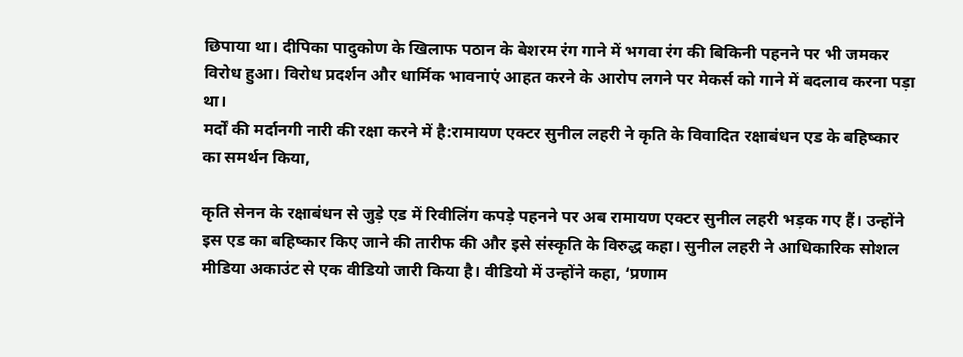छिपाया था। दीपिका पादुकोण के खिलाफ पठान के बेशरम रंग गाने में भगवा रंग की बिकिनी पहनने पर भी जमकर विरोध हुआ। विरोध प्रदर्शन और धार्मिक भावनाएं आहत करने के आरोप लगने पर मेकर्स को गाने में बदलाव करना पड़ा था।
मर्दों की मर्दानगी नारी की रक्षा करने में है:रामायण एक्टर सुनील लहरी ने कृति के विवादित रक्षाबंधन एड के बहिष्कार का समर्थन किया,

कृति सेनन के रक्षाबंधन से जुड़े एड में रिवीलिंग कपड़े पहनने पर अब रामायण एक्टर सुनील लहरी भड़क गए हैं। उन्होंने इस एड का बहिष्कार किए जाने की तारीफ की और इसे संस्कृति के विरुद्ध कहा। सुनील लहरी ने आधिकारिक सोशल मीडिया अकाउंट से एक वीडियो जारी किया है। वीडियो में उन्होंने कहा, ‘प्रणाम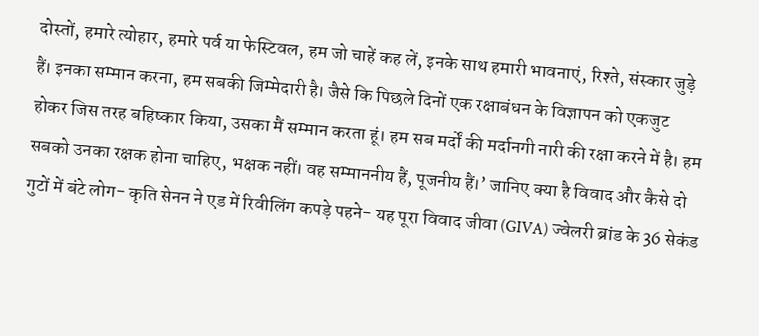दोस्तों, हमारे त्योहार, हमारे पर्व या फेस्टिवल, हम जो चाहें कह लें, इनके साथ हमारी भावनाएं, रिश्ते, संस्कार जुड़े हैं। इनका सम्मान करना, हम सबकी जिम्मेदारी है। जैसे कि पिछले दिनों एक रक्षाबंधन के विज्ञापन को एकजुट होकर जिस तरह बहिष्कार किया, उसका मैं सम्मान करता हूं। हम सब मर्दों की मर्दानगी नारी की रक्षा करने में है। हम सबको उनका रक्षक होना चाहिए, भक्षक नहीं। वह सम्माननीय हैं, पूजनीय हैं।’ जानिए क्या है विवाद और कैसे दो गुटों में बंटे लोग- कृति सेनन ने एड में रिवीलिंग कपड़े पहने- यह पूरा विवाद जीवा (GIVA) ज्वेलरी ब्रांड के 36 सेकंड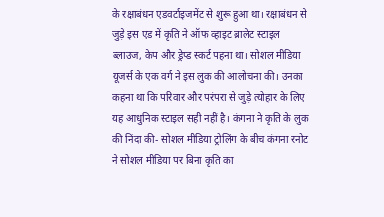के रक्षाबंधन एडवर्टाइजमेंट से शुरू हुआ था। रक्षाबंधन से जुड़े इस एड में कृति ने ऑफ व्हाइट ब्रालेट स्टाइल ब्लाउज, केप और ड्रेप्ड स्कर्ट पहना था। सोशल मीडिया यूजर्स के एक वर्ग ने इस लुक की आलोचना की। उनका कहना था कि परिवार और परंपरा से जुड़े त्योहार के लिए यह आधुनिक स्टाइल सही नहीं है। कंगना ने कृति के लुक की निंदा की- सोशल मीडिया ट्रोलिंग के बीच कंगना रनोट ने सोशल मीडिया पर बिना कृति का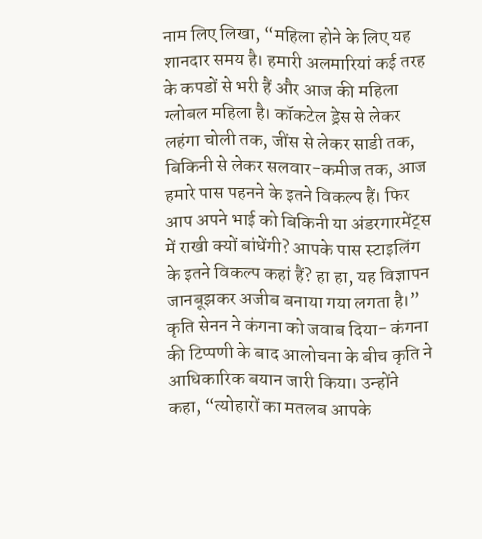नाम लिए लिखा, “महिला होने के लिए यह शानदार समय है। हमारी अलमारियां कई तरह के कपडों से भरी हैं और आज की महिला ग्लोबल महिला है। कॉकटेल ड्रेस से लेकर लहंगा चोली तक, जींस से लेकर साडी तक, बिकिनी से लेकर सलवार-कमीज तक, आज हमारे पास पहनने के इतने विकल्प हैं। फिर आप अपने भाई को बिकिनी या अंडरगारमेंट्स में राखी क्यों बांधेंगी? आपके पास स्टाइलिंग के इतने विकल्प कहां हैं? हा हा, यह विज्ञापन जानबूझकर अजीब बनाया गया लगता है।” कृति सेनन ने कंगना को जवाब दिया- कंगना की टिप्पणी के बाद आलोचना के बीच कृति ने आधिकारिक बयान जारी किया। उन्होंने कहा, “त्योहारों का मतलब आपके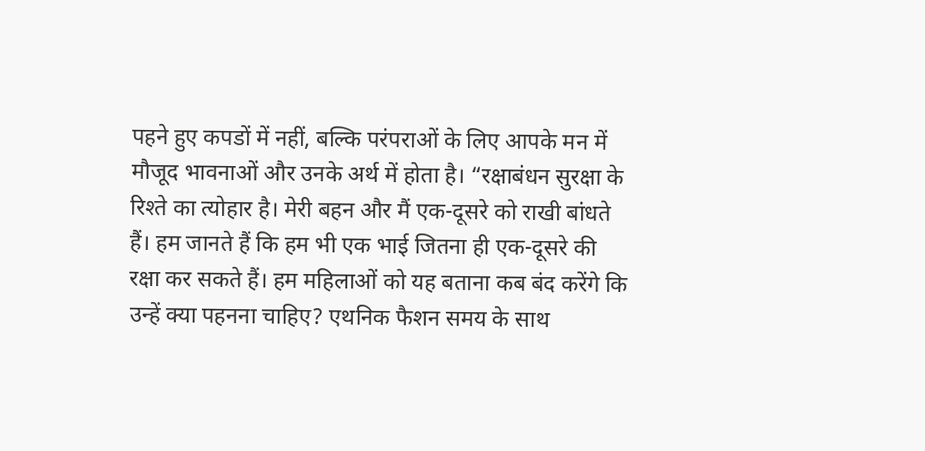पहने हुए कपडों में नहीं, बल्कि परंपराओं के लिए आपके मन में मौजूद भावनाओं और उनके अर्थ में होता है। “रक्षाबंधन सुरक्षा के रिश्ते का त्योहार है। मेरी बहन और मैं एक-दूसरे को राखी बांधते हैं। हम जानते हैं कि हम भी एक भाई जितना ही एक-दूसरे की रक्षा कर सकते हैं। हम महिलाओं को यह बताना कब बंद करेंगे कि उन्हें क्या पहनना चाहिए? एथनिक फैशन समय के साथ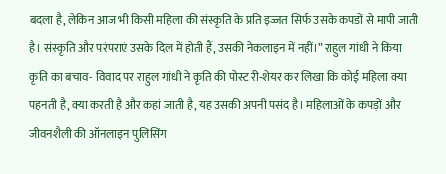बदला है, लेकिन आज भी किसी महिला की संस्कृति के प्रति इज्जत सिर्फ उसके कपडों से मापी जाती है। संस्कृति और परंपराएं उसके दिल में होती हैं, उसकी नेकलाइन में नहीं।” राहुल गांधी ने किया कृति का बचाव- विवाद पर राहुल गांधी ने कृति की पोस्ट री-शेयर कर लिखा कि कोई महिला क्या पहनती है, क्या करती है और कहां जाती है, यह उसकी अपनी पसंद है। महिलाओं के कपड़ों और जीवनशैली की ऑनलाइन पुलिसिंग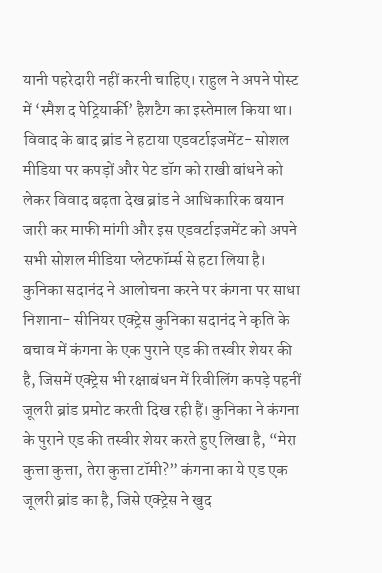यानी पहरेदारी नहीं करनी चाहिए। राहुल ने अपने पोस्ट में ‘स्मैश द पेट्रियार्की’ हैशटैग का इस्तेमाल किया था। विवाद के बाद ब्रांड ने हटाया एडवर्टाइजमेंट- सोशल मीडिया पर कपड़ों और पेट डॉग को राखी बांधने को लेकर विवाद बढ़ता देख ब्रांड ने आधिकारिक बयान जारी कर माफी मांगी और इस एडवर्टाइजमेंट को अपने सभी सोशल मीडिया प्लेटफॉर्म्स से हटा लिया है। कुनिका सदानंद ने आलोचना करने पर कंगना पर साधा निशाना- सीनियर एक्ट्रेस कुनिका सदानंद ने कृति के बचाव में कंगना के एक पुराने एड की तस्वीर शेयर की है, जिसमें एक्ट्रेस भी रक्षाबंधन में रिवीलिंग कपड़े पहनीं जूलरी ब्रांड प्रमोट करती दिख रही हैं। कुनिका ने कंगना के पुराने एड की तस्वीर शेयर करते हुए लिखा है, “मेरा कुत्ता कुत्ता, तेरा कुत्ता टॉमी?” कंगना का ये एड एक जूलरी ब्रांड का है, जिसे एक्ट्रेस ने खुद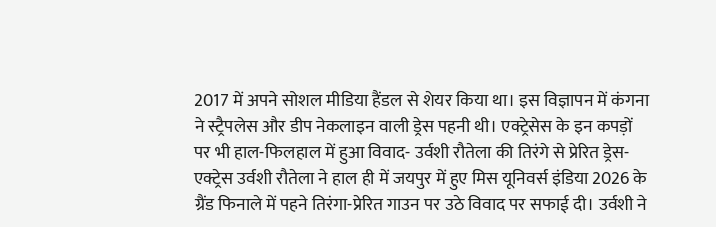2017 में अपने सोशल मीडिया हैंडल से शेयर किया था। इस विज्ञापन में कंगना ने स्ट्रैपलेस और डीप नेकलाइन वाली ड्रेस पहनी थी। एक्ट्रेसेस के इन कपड़ों पर भी हाल-फिलहाल में हुआ विवाद- उर्वशी रौतेला की तिरंगे से प्रेरित ड्रेस- एक्ट्रेस उर्वशी रौतेला ने हाल ही में जयपुर में हुए मिस यूनिवर्स इंडिया 2026 के ग्रैंड फिनाले में पहने तिरंगा-प्रेरित गाउन पर उठे विवाद पर सफाई दी। उर्वशी ने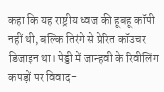कहा कि यह राष्ट्रीय ध्वज की हूबहू कॉपी नहीं थी, बल्कि तिरंगे से प्रेरित कॉउचर डिजाइन था। पेड्डी में जान्हवी के रिवीलिंग कपड़ों पर विवाद-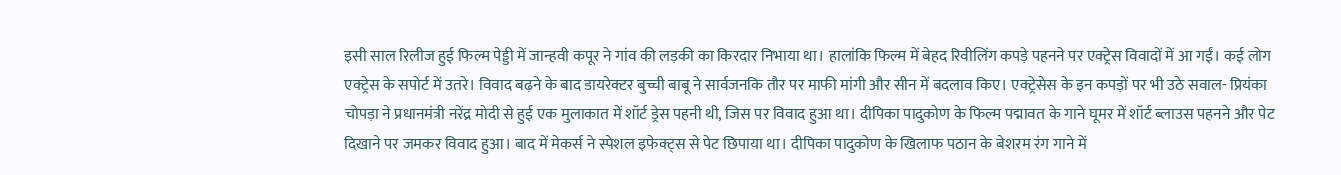इसी साल रिलीज हुई फिल्म पेड्डी में जान्हवी कपूर ने गांव की लड़की का किरदार निभाया था। हालांकि फिल्म में बेहद रिवीलिंग कपड़े पहनने पर एक्ट्रेस विवादों में आ गईं। कई लोग एक्ट्रेस के सपोर्ट में उतरे। विवाद बढ़ने के बाद डायरेक्टर बुच्ची बाबू ने सार्वजनकि तौर पर माफी मांगी और सीन में बदलाव किए। एक्ट्रेसेस के इन कपड़ों पर भी उठे सवाल- प्रियंका चोपड़ा ने प्रधानमंत्री नरेंद्र मोदी से हुई एक मुलाकात में शॉर्ट ड्रेस पहनी थी, जिस पर विवाद हुआ था। दीपिका पादुकोण के फिल्म पद्मावत के गाने घूमर में शॉर्ट ब्लाउस पहनने और पेट दिखाने पर जमकर विवाद हुआ। बाद में मेकर्स ने स्पेशल इफेक्ट्स से पेट छिपाया था। दीपिका पादुकोण के खिलाफ पठान के बेशरम रंग गाने में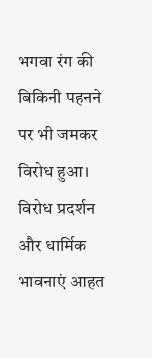भगवा रंग की बिकिनी पहनने पर भी जमकर विरोध हुआ। विरोध प्रदर्शन और धार्मिक भावनाएं आहत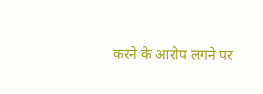करने के आरोप लगने पर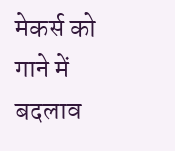मेकर्स को गाने में बदलाव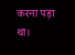करना पड़ा था।